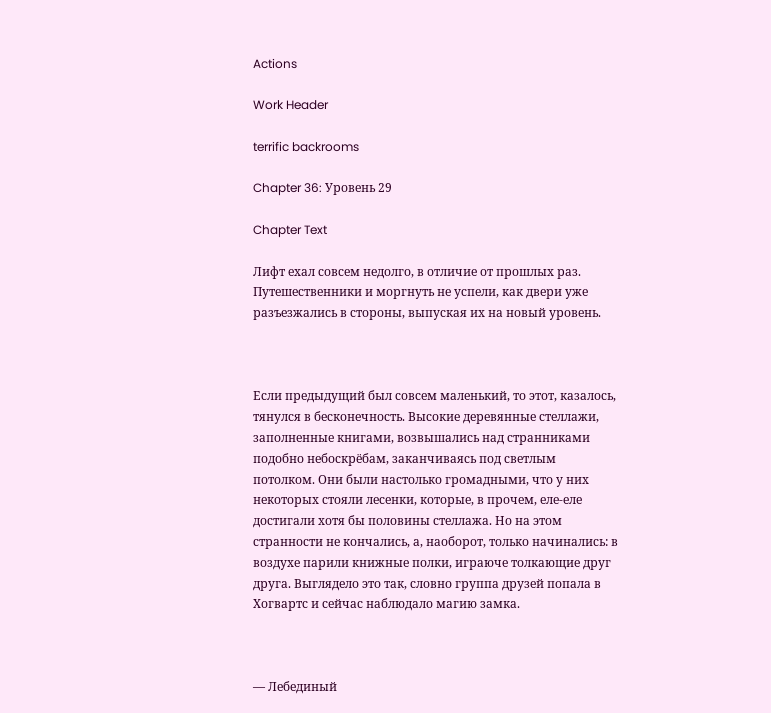Actions

Work Header

terrific backrooms

Chapter 36: Уровень 29

Chapter Text

Лифт ехал совсем недолго, в отличие от прошлых раз. Путешественники и моргнуть не успели, как двери уже разъезжались в стороны, выпуская их на новый уровень.



Если предыдущий был совсем маленький, то этот, казалось, тянулся в бесконечность. Высокие деревянные стеллажи, заполненные книгами, возвышались над странниками подобно небоскрёбам, заканчиваясь под светлым потолком. Они были настолько громадными, что у них некоторых стояли лесенки, которые, в прочем, еле-еле достигали хотя бы половины стеллажа. Но на этом странности не кончались, а, наоборот, только начинались: в воздухе парили книжные полки, играюче толкающие друг друга. Выглядело это так, словно группа друзей попала в Хогвартс и сейчас наблюдало магию замка.



— Лебединый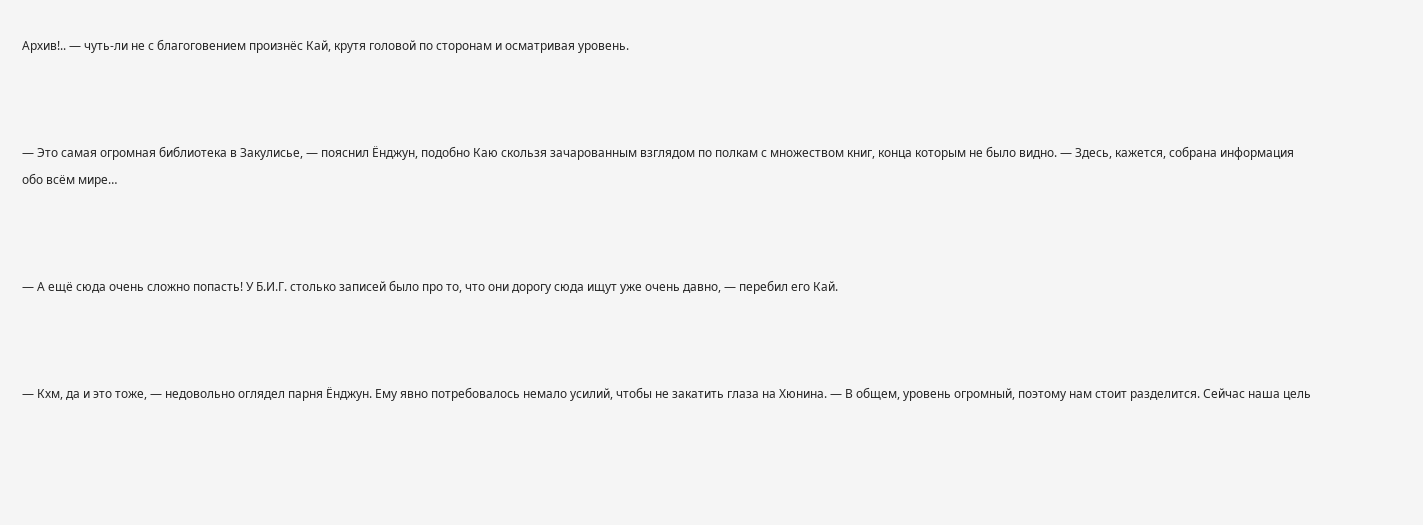Архив!.. — чуть-ли не с благоговением произнёс Кай, крутя головой по сторонам и осматривая уровень.



— Это самая огромная библиотека в Закулисье, — пояснил Ёнджун, подобно Каю скользя зачарованным взглядом по полкам с множеством книг, конца которым не было видно. — Здесь, кажется, собрана информация обо всём мире…



— А ещё сюда очень сложно попасть! У Б.И.Г. столько записей было про то, что они дорогу сюда ищут уже очень давно, — перебил его Кай.



— Кхм, да и это тоже, — недовольно оглядел парня Ёнджун. Ему явно потребовалось немало усилий, чтобы не закатить глаза на Хюнина. — В общем, уровень огромный, поэтому нам стоит разделится. Сейчас наша цель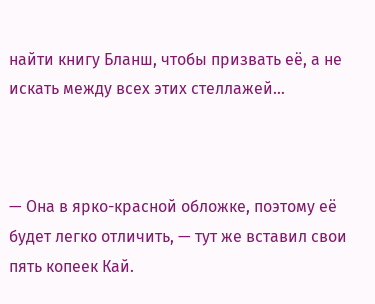найти книгу Бланш, чтобы призвать её, а не искать между всех этих стеллажей…



— Она в ярко-красной обложке, поэтому её будет легко отличить, — тут же вставил свои пять копеек Кай.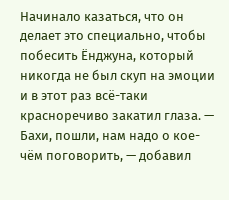Начинало казаться, что он делает это специально, чтобы побесить Ёнджуна, который никогда не был скуп на эмоции и в этот раз всё-таки красноречиво закатил глаза. — Бахи, пошли, нам надо о кое-чём поговорить, — добавил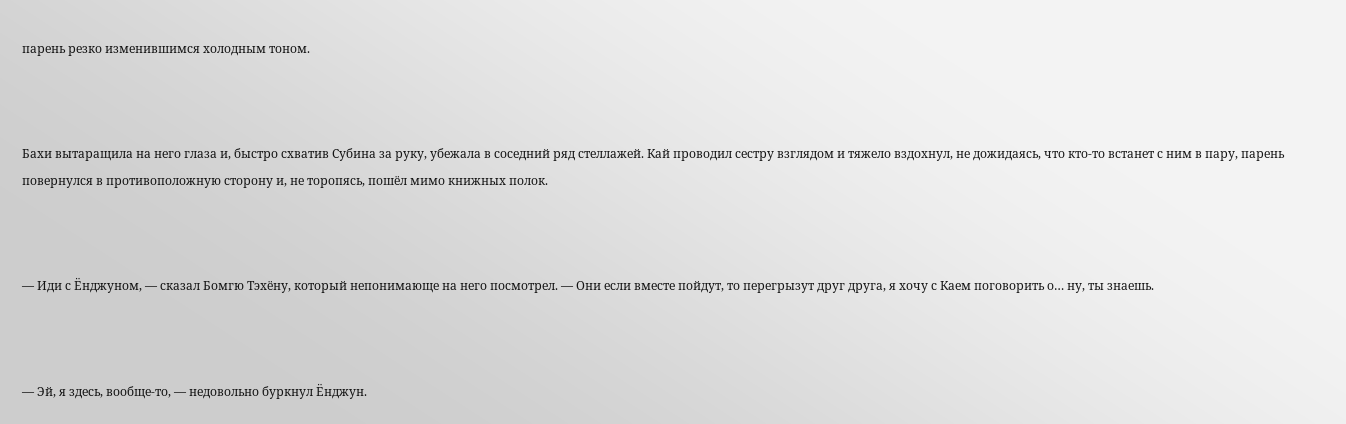парень резко изменившимся холодным тоном.



Бахи вытаращила на него глаза и, быстро схватив Субина за руку, убежала в соседний ряд стеллажей. Кай проводил сестру взглядом и тяжело вздохнул, не дожидаясь, что кто-то встанет с ним в пару, парень повернулся в противоположную сторону и, не торопясь, пошёл мимо книжных полок.



— Иди с Ёнджуном, — сказал Бомгю Тэхёну, который непонимающе на него посмотрел. — Они если вместе пойдут, то перегрызут друг друга, я хочу с Каем поговорить о… ну, ты знаешь.



— Эй, я здесь, вообще-то, — недовольно буркнул Ёнджун.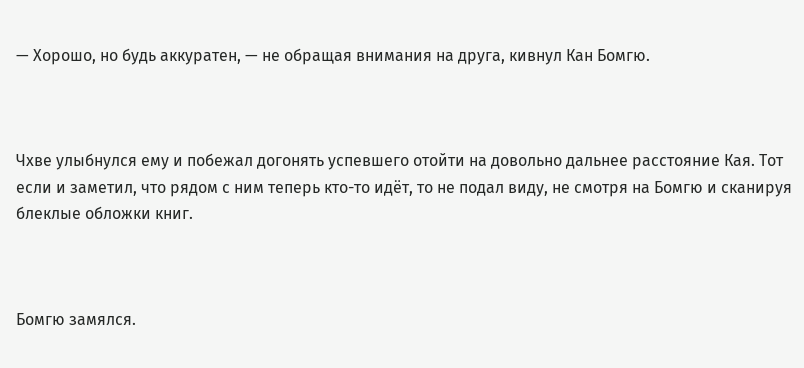— Хорошо, но будь аккуратен, — не обращая внимания на друга, кивнул Кан Бомгю.



Чхве улыбнулся ему и побежал догонять успевшего отойти на довольно дальнее расстояние Кая. Тот если и заметил, что рядом с ним теперь кто-то идёт, то не подал виду, не смотря на Бомгю и сканируя блеклые обложки книг.



Бомгю замялся.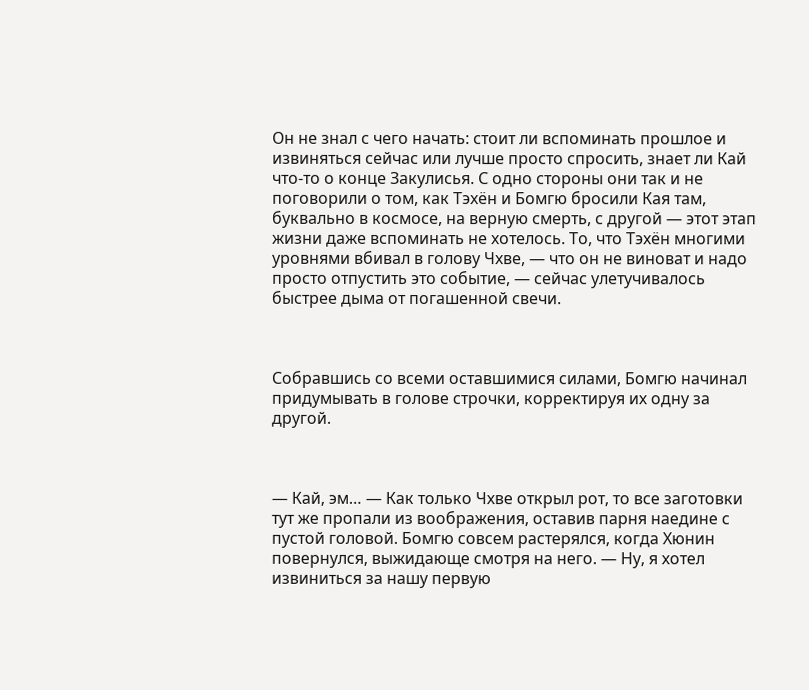Он не знал с чего начать: стоит ли вспоминать прошлое и извиняться сейчас или лучше просто спросить, знает ли Кай что-то о конце Закулисья. С одно стороны они так и не поговорили о том, как Тэхён и Бомгю бросили Кая там, буквально в космосе, на верную смерть, с другой — этот этап жизни даже вспоминать не хотелось. То, что Тэхён многими уровнями вбивал в голову Чхве, — что он не виноват и надо просто отпустить это событие, — сейчас улетучивалось быстрее дыма от погашенной свечи.



Собравшись со всеми оставшимися силами, Бомгю начинал придумывать в голове строчки, корректируя их одну за другой.



— Кай, эм… — Как только Чхве открыл рот, то все заготовки тут же пропали из воображения, оставив парня наедине с пустой головой. Бомгю совсем растерялся, когда Хюнин повернулся, выжидающе смотря на него. — Ну, я хотел извиниться за нашу первую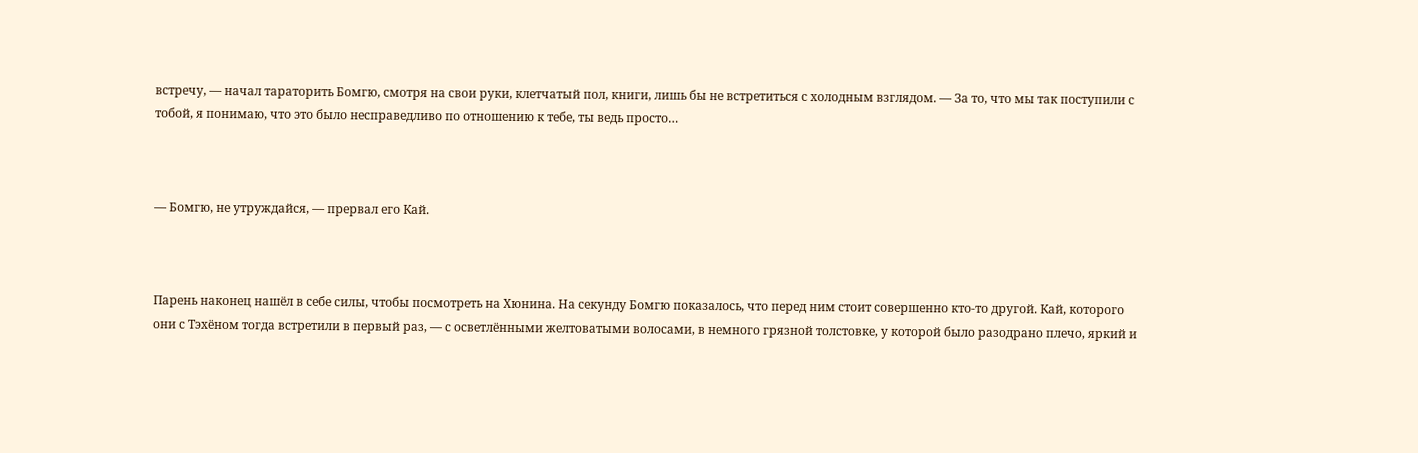встречу, — начал тараторить Бомгю, смотря на свои руки, клетчатый пол, книги, лишь бы не встретиться с холодным взглядом. — За то, что мы так поступили с тобой, я понимаю, что это было несправедливо по отношению к тебе, ты ведь просто…



— Бомгю, не утруждайся, — прервал его Кай.



Парень наконец нашёл в себе силы, чтобы посмотреть на Хюнина. На секунду Бомгю показалось, что перед ним стоит совершенно кто-то другой. Кай, которого они с Тэхёном тогда встретили в первый раз, — с осветлёнными желтоватыми волосами, в немного грязной толстовке, у которой было разодрано плечо, яркий и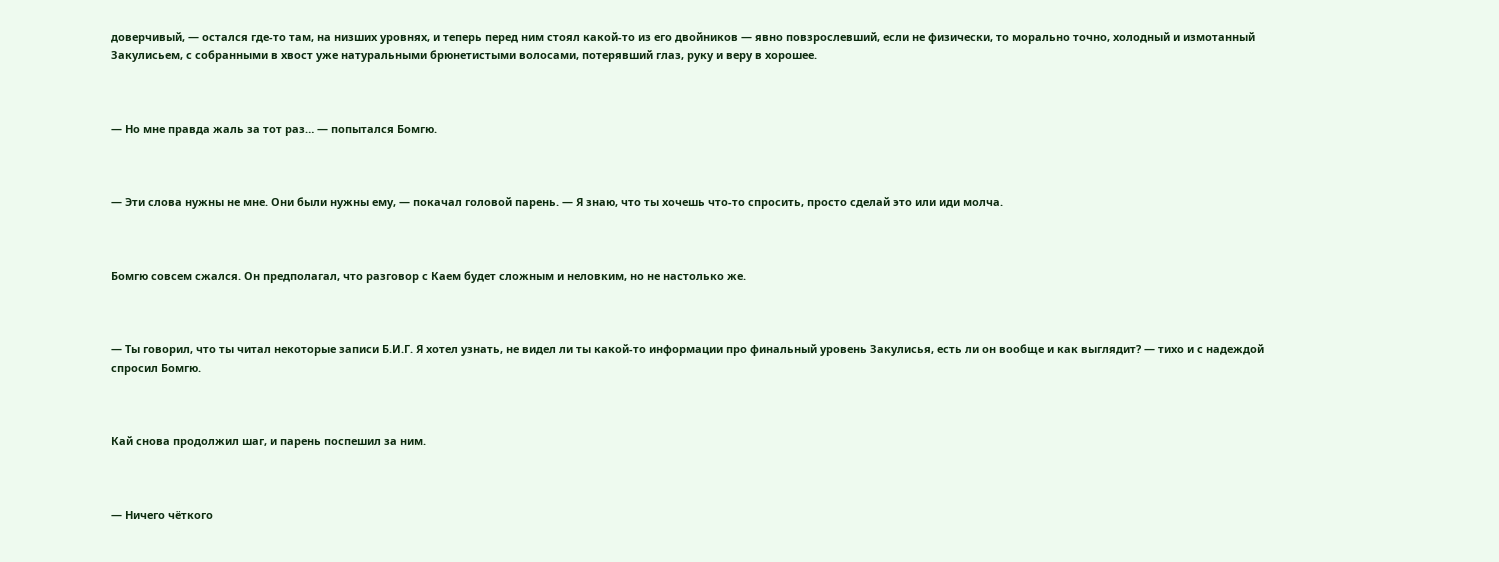доверчивый, — остался где-то там, на низших уровнях, и теперь перед ним стоял какой-то из его двойников — явно повзрослевший, если не физически, то морально точно, холодный и измотанный Закулисьем, с собранными в хвост уже натуральными брюнетистыми волосами, потерявший глаз, руку и веру в хорошее.



— Но мне правда жаль за тот раз… — попытался Бомгю.



— Эти слова нужны не мне. Они были нужны ему, — покачал головой парень. — Я знаю, что ты хочешь что-то спросить, просто сделай это или иди молча.



Бомгю совсем сжался. Он предполагал, что разговор с Каем будет сложным и неловким, но не настолько же.



— Ты говорил, что ты читал некоторые записи Б.И.Г. Я хотел узнать, не видел ли ты какой-то информации про финальный уровень Закулисья, есть ли он вообще и как выглядит? — тихо и с надеждой спросил Бомгю.



Кай снова продолжил шаг, и парень поспешил за ним.



— Ничего чёткого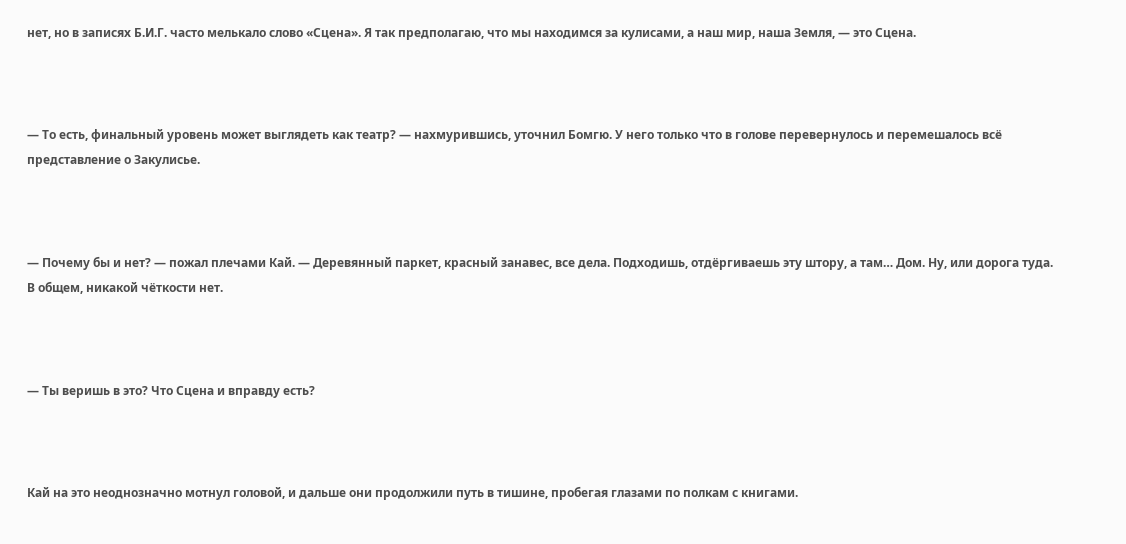нет, но в записях Б.И.Г. часто мелькало слово «Сцена». Я так предполагаю, что мы находимся за кулисами, а наш мир, наша Земля, — это Сцена.



— То есть, финальный уровень может выглядеть как театр? — нахмурившись, уточнил Бомгю. У него только что в голове перевернулось и перемешалось всё представление о Закулисье.



— Почему бы и нет? — пожал плечами Кай. — Деревянный паркет, красный занавес, все дела. Подходишь, отдёргиваешь эту штору, а там… Дом. Ну, или дорога туда. В общем, никакой чёткости нет.



— Ты веришь в это? Что Сцена и вправду есть?



Кай на это неоднозначно мотнул головой, и дальше они продолжили путь в тишине, пробегая глазами по полкам с книгами.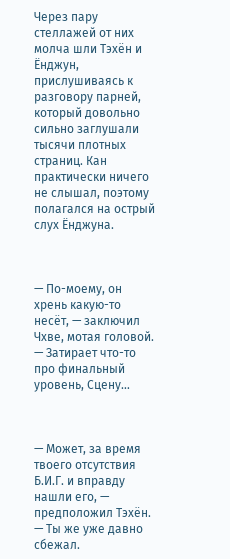Через пару стеллажей от них молча шли Тэхён и Ёнджун, прислушиваясь к разговору парней, который довольно сильно заглушали тысячи плотных страниц. Кан практически ничего не слышал, поэтому полагался на острый слух Ёнджуна.



— По-моему, он хрень какую-то несёт, — заключил Чхве, мотая головой. — Затирает что-то про финальный уровень, Сцену…



— Может, за время твоего отсутствия Б.И.Г. и вправду нашли его, — предположил Тэхён. — Ты же уже давно сбежал.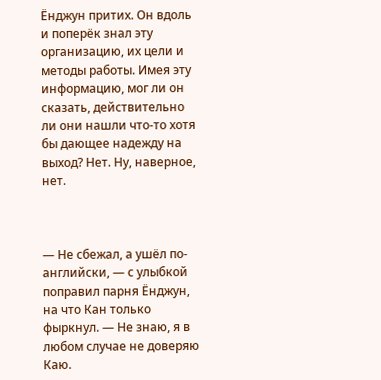Ёнджун притих. Он вдоль и поперёк знал эту организацию, их цели и методы работы. Имея эту информацию, мог ли он сказать, действительно ли они нашли что-то хотя бы дающее надежду на выход? Нет. Ну, наверное, нет.



— Не сбежал, а ушёл по-английски, — с улыбкой поправил парня Ёнджун, на что Кан только фыркнул. — Не знаю, я в любом случае не доверяю Каю.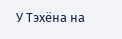У Тэхёна на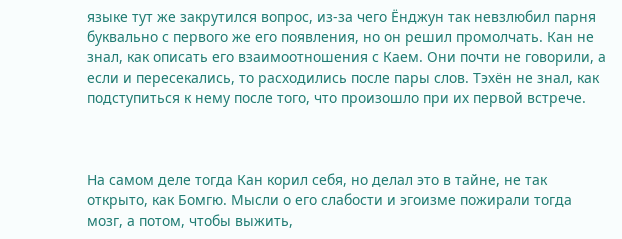языке тут же закрутился вопрос, из-за чего Ёнджун так невзлюбил парня буквально с первого же его появления, но он решил промолчать. Кан не знал, как описать его взаимоотношения с Каем. Они почти не говорили, а если и пересекались, то расходились после пары слов. Тэхён не знал, как подступиться к нему после того, что произошло при их первой встрече.



На самом деле тогда Кан корил себя, но делал это в тайне, не так открыто, как Бомгю. Мысли о его слабости и эгоизме пожирали тогда мозг, а потом, чтобы выжить,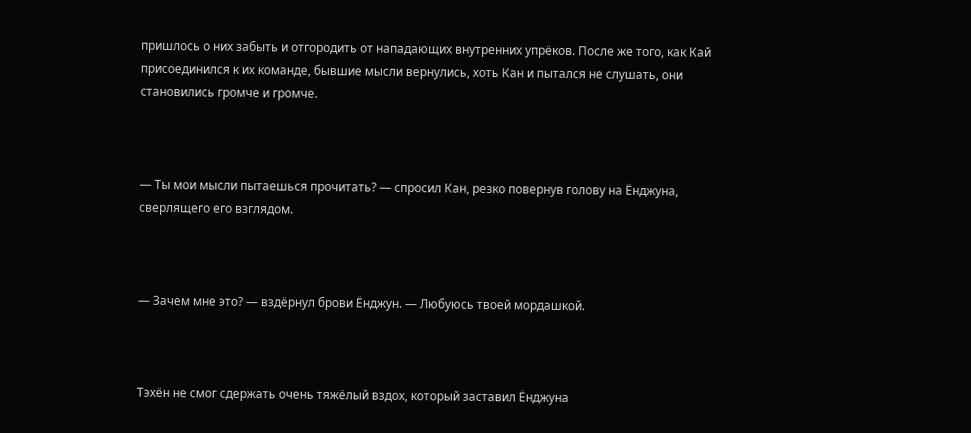пришлось о них забыть и отгородить от нападающих внутренних упрёков. После же того, как Кай присоединился к их команде, бывшие мысли вернулись, хоть Кан и пытался не слушать, они становились громче и громче.



— Ты мои мысли пытаешься прочитать? — спросил Кан, резко повернув голову на Ёнджуна, сверлящего его взглядом.



— Зачем мне это? — вздёрнул брови Ёнджун. — Любуюсь твоей мордашкой.



Тэхён не смог сдержать очень тяжёлый вздох, который заставил Ёнджуна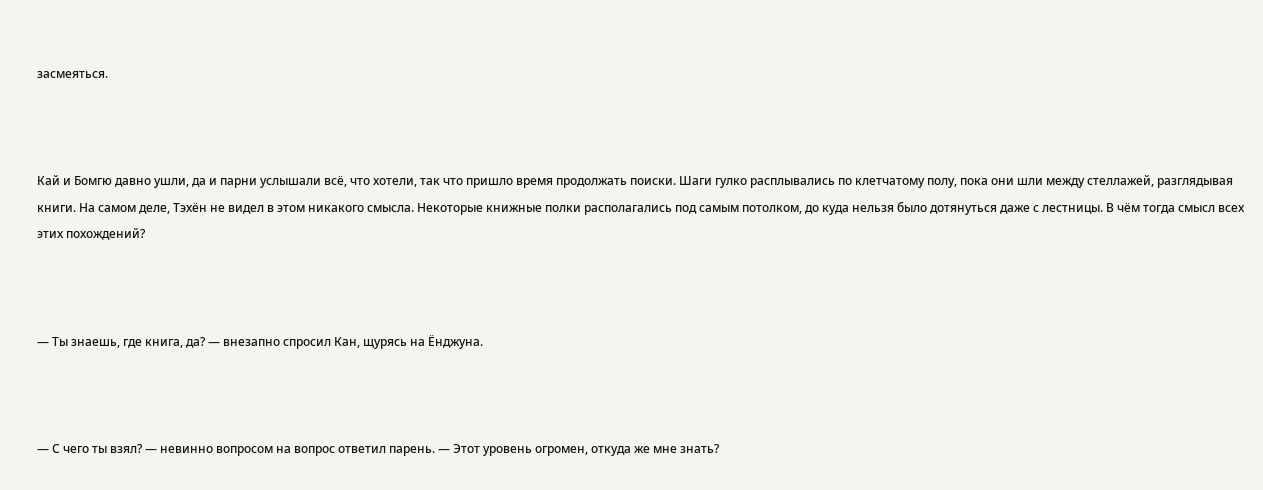засмеяться.



Кай и Бомгю давно ушли, да и парни услышали всё, что хотели, так что пришло время продолжать поиски. Шаги гулко расплывались по клетчатому полу, пока они шли между стеллажей, разглядывая книги. На самом деле, Тэхён не видел в этом никакого смысла. Некоторые книжные полки располагались под самым потолком, до куда нельзя было дотянуться даже с лестницы. В чём тогда смысл всех этих похождений?



— Ты знаешь, где книга, да? — внезапно спросил Кан, щурясь на Ёнджуна.



— С чего ты взял? — невинно вопросом на вопрос ответил парень. — Этот уровень огромен, откуда же мне знать?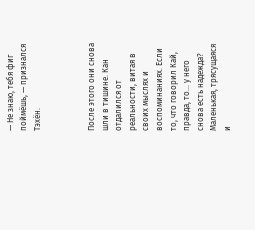— Не знаю, тебя фиг поймёшь, — признался Тэхён.



После этого они снова шли в тишине. Кан отдалился от реальности, витая в своих мыслях и воспоминаниях. Если то, что говорил Кай, правда, то… у него снова есть надежда? Маленькая, трясущаяся и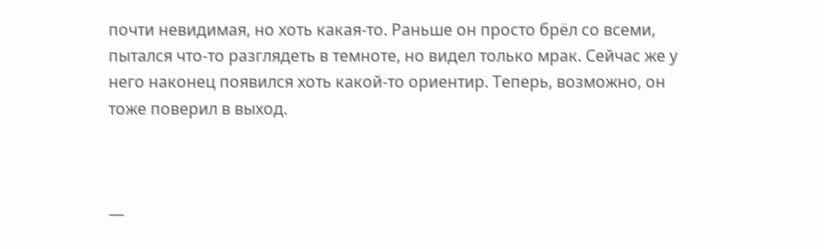почти невидимая, но хоть какая-то. Раньше он просто брёл со всеми, пытался что-то разглядеть в темноте, но видел только мрак. Сейчас же у него наконец появился хоть какой-то ориентир. Теперь, возможно, он тоже поверил в выход.



—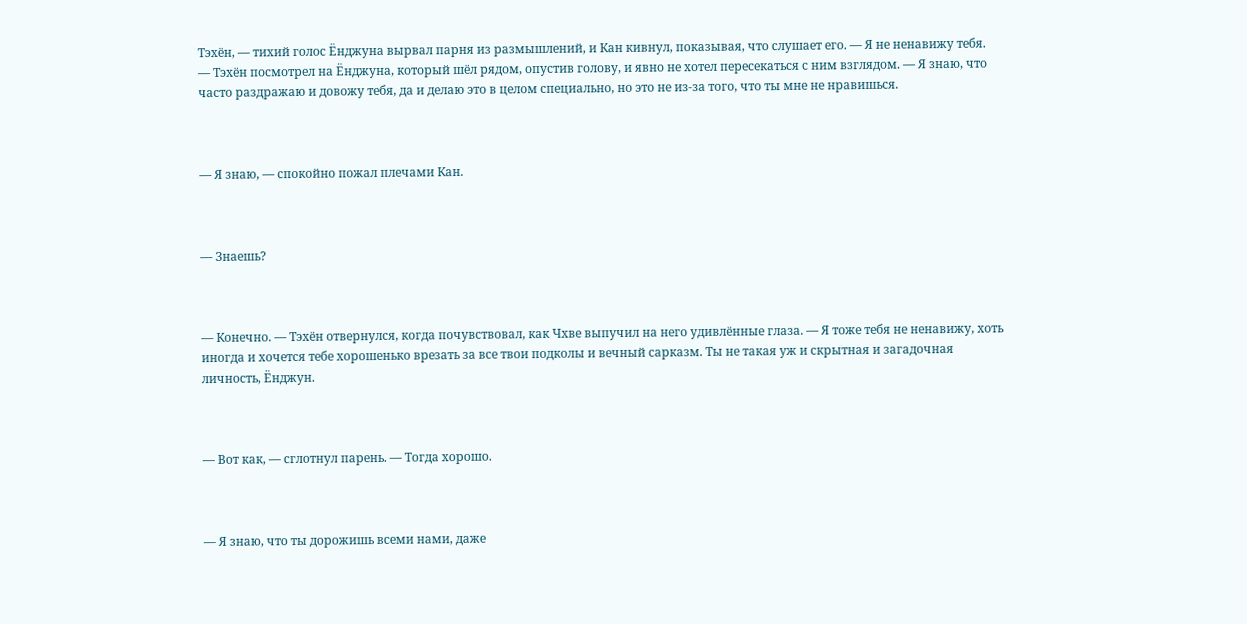Тэхён, — тихий голос Ёнджуна вырвал парня из размышлений, и Кан кивнул, показывая, что слушает его. — Я не ненавижу тебя. — Тэхён посмотрел на Ёнджуна, который шёл рядом, опустив голову, и явно не хотел пересекаться с ним взглядом. — Я знаю, что часто раздражаю и довожу тебя, да и делаю это в целом специально, но это не из-за того, что ты мне не нравишься.



— Я знаю, — спокойно пожал плечами Кан.



— Знаешь?



— Конечно. — Тэхён отвернулся, когда почувствовал, как Чхве выпучил на него удивлённые глаза. — Я тоже тебя не ненавижу, хоть иногда и хочется тебе хорошенько врезать за все твои подколы и вечный сарказм. Ты не такая уж и скрытная и загадочная личность, Ёнджун.



— Вот как, — сглотнул парень. — Тогда хорошо.



— Я знаю, что ты дорожишь всеми нами, даже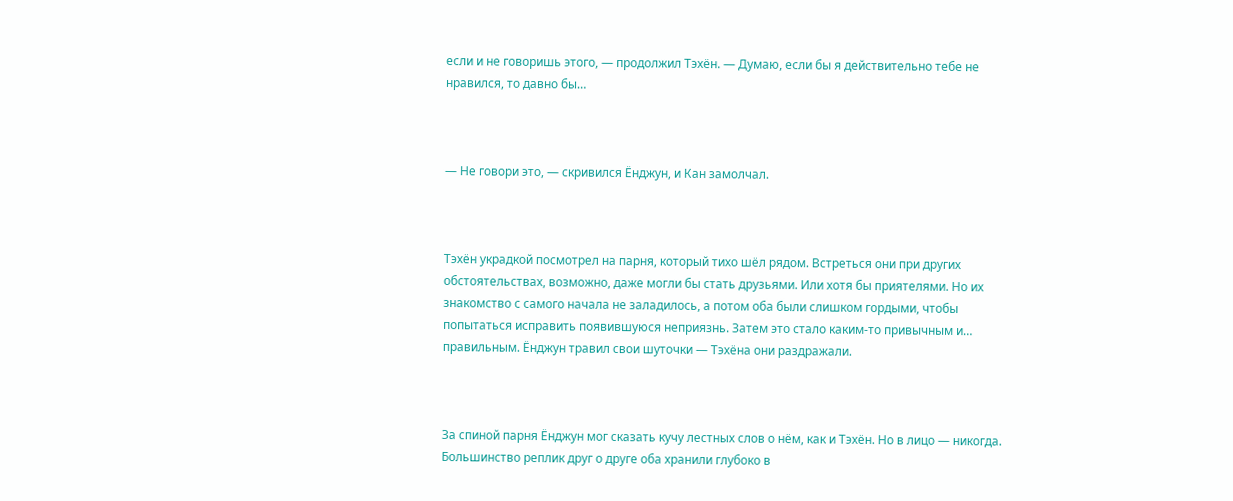если и не говоришь этого, — продолжил Тэхён. — Думаю, если бы я действительно тебе не нравился, то давно бы…



— Не говори это, — скривился Ёнджун, и Кан замолчал.



Тэхён украдкой посмотрел на парня, который тихо шёл рядом. Встреться они при других обстоятельствах, возможно, даже могли бы стать друзьями. Или хотя бы приятелями. Но их знакомство с самого начала не заладилось, а потом оба были слишком гордыми, чтобы попытаться исправить появившуюся неприязнь. Затем это стало каким-то привычным и… правильным. Ёнджун травил свои шуточки — Тэхёна они раздражали.



За спиной парня Ёнджун мог сказать кучу лестных слов о нём, как и Тэхён. Но в лицо — никогда. Большинство реплик друг о друге оба хранили глубоко в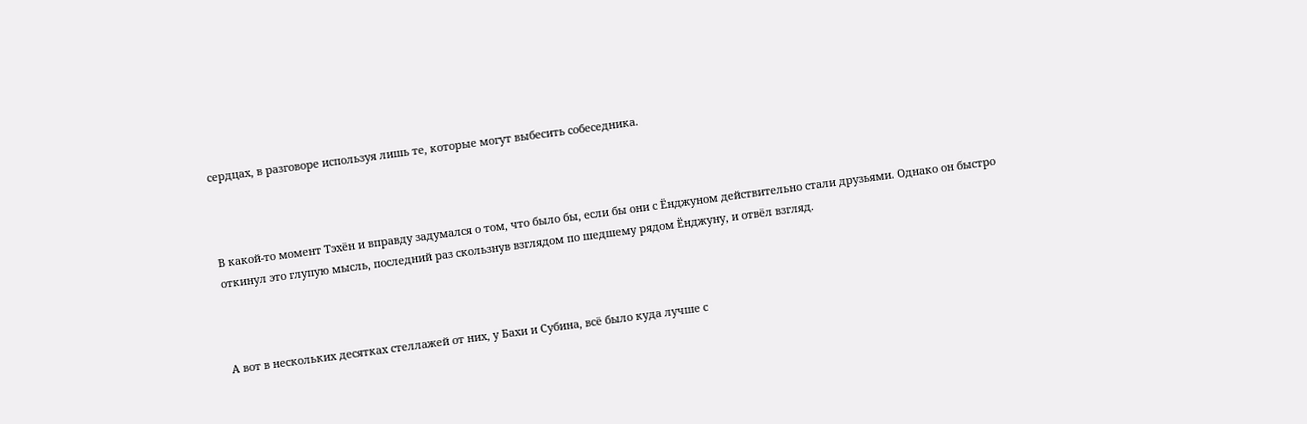сердцах, в разговоре используя лишь те, которые могут выбесить собеседника.



В какой-то момент Тэхён и вправду задумался о том, что было бы, если бы они с Ёнджуном действительно стали друзьями. Однако он быстро откинул это глупую мысль, последний раз скользнув взглядом по шедшему рядом Ёнджуну, и отвёл взгляд.



А вот в нескольких десятках стеллажей от них, у Бахи и Субина, всё было куда лучше с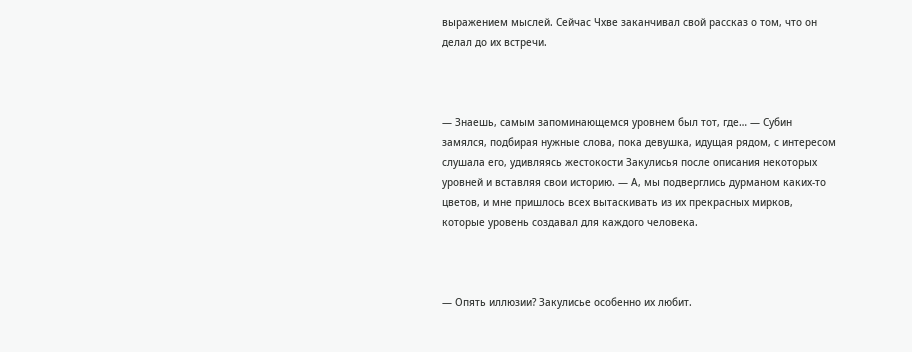выражением мыслей. Сейчас Чхве заканчивал свой рассказ о том, что он делал до их встречи.



— Знаешь, самым запоминающемся уровнем был тот, где… — Субин замялся, подбирая нужные слова, пока девушка, идущая рядом, с интересом слушала его, удивляясь жестокости Закулисья после описания некоторых уровней и вставляя свои историю. — А, мы подверглись дурманом каких-то цветов, и мне пришлось всех вытаскивать из их прекрасных мирков, которые уровень создавал для каждого человека.



— Опять иллюзии? Закулисье особенно их любит.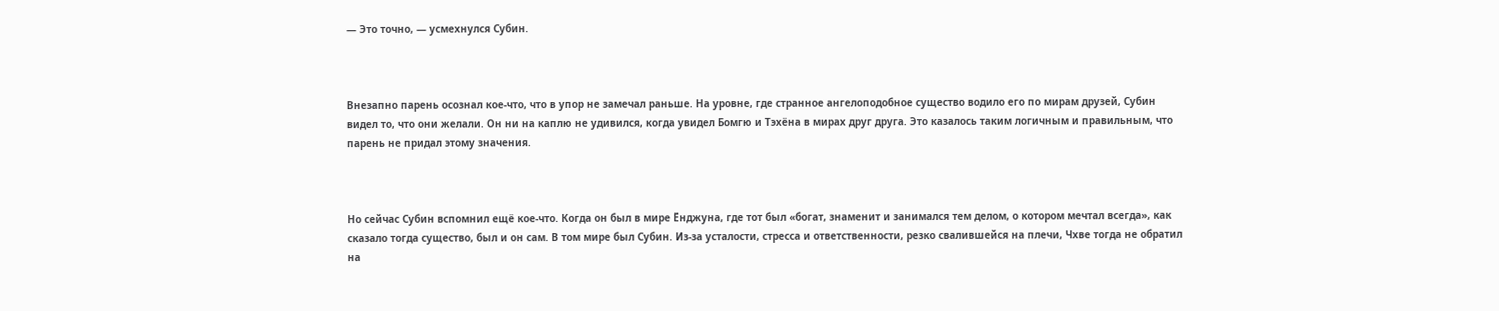— Это точно, — усмехнулся Субин.



Внезапно парень осознал кое-что, что в упор не замечал раньше. На уровне, где странное ангелоподобное существо водило его по мирам друзей, Субин видел то, что они желали. Он ни на каплю не удивился, когда увидел Бомгю и Тэхёна в мирах друг друга. Это казалось таким логичным и правильным, что парень не придал этому значения.



Но сейчас Субин вспомнил ещё кое-что. Когда он был в мире Ёнджуна, где тот был «богат, знаменит и занимался тем делом, о котором мечтал всегда», как сказало тогда существо, был и он сам. В том мире был Субин. Из-за усталости, стресса и ответственности, резко свалившейся на плечи, Чхве тогда не обратил на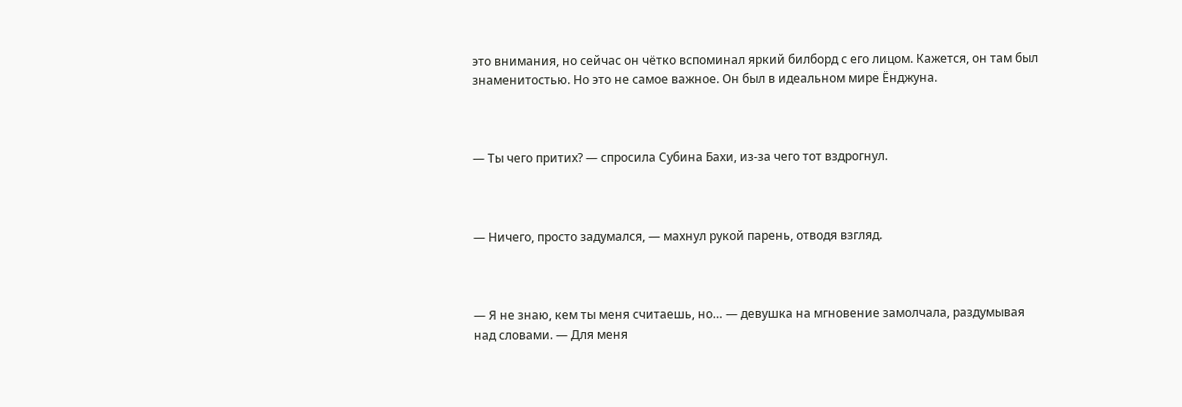это внимания, но сейчас он чётко вспоминал яркий билборд с его лицом. Кажется, он там был знаменитостью. Но это не самое важное. Он был в идеальном мире Ёнджуна.



— Ты чего притих? — спросила Субина Бахи, из-за чего тот вздрогнул.



— Ничего, просто задумался, — махнул рукой парень, отводя взгляд.



— Я не знаю, кем ты меня считаешь, но… — девушка на мгновение замолчала, раздумывая над словами. — Для меня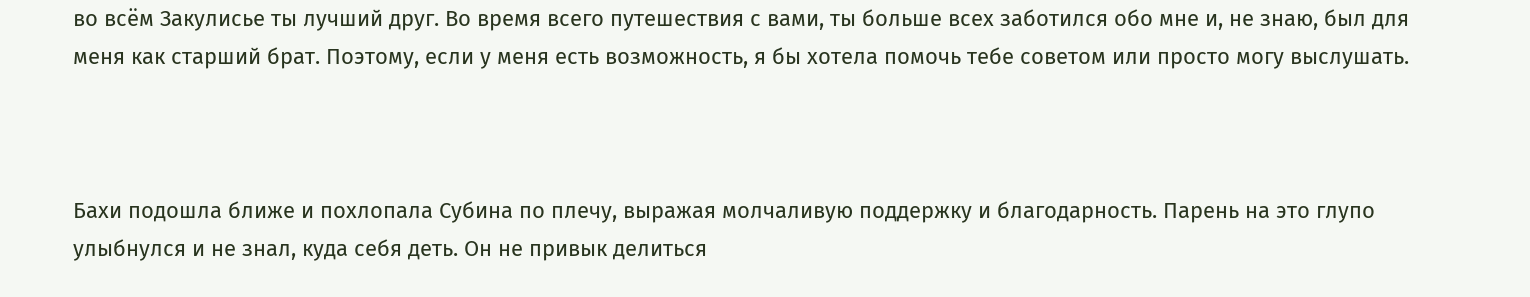во всём Закулисье ты лучший друг. Во время всего путешествия с вами, ты больше всех заботился обо мне и, не знаю, был для меня как старший брат. Поэтому, если у меня есть возможность, я бы хотела помочь тебе советом или просто могу выслушать.



Бахи подошла ближе и похлопала Субина по плечу, выражая молчаливую поддержку и благодарность. Парень на это глупо улыбнулся и не знал, куда себя деть. Он не привык делиться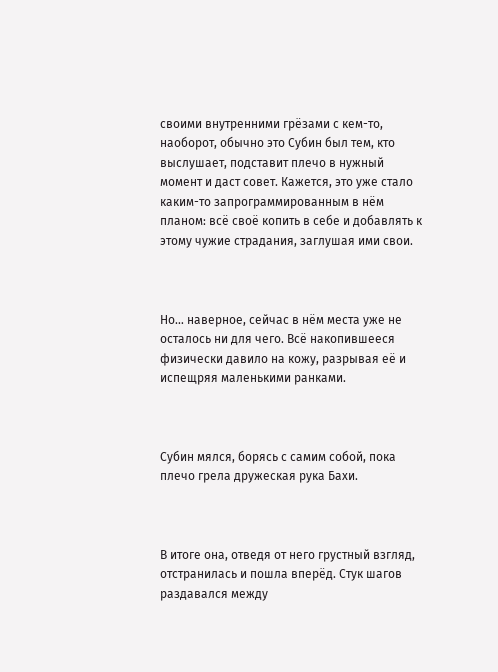своими внутренними грёзами с кем-то, наоборот, обычно это Субин был тем, кто выслушает, подставит плечо в нужный момент и даст совет. Кажется, это уже стало каким-то запрограммированным в нём планом: всё своё копить в себе и добавлять к этому чужие страдания, заглушая ими свои.



Но… наверное, сейчас в нём места уже не осталось ни для чего. Всё накопившееся физически давило на кожу, разрывая её и испещряя маленькими ранками.



Субин мялся, борясь с самим собой, пока плечо грела дружеская рука Бахи.



В итоге она, отведя от него грустный взгляд, отстранилась и пошла вперёд. Стук шагов раздавался между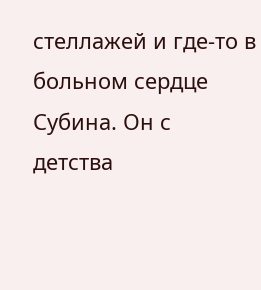стеллажей и где-то в больном сердце Субина. Он с детства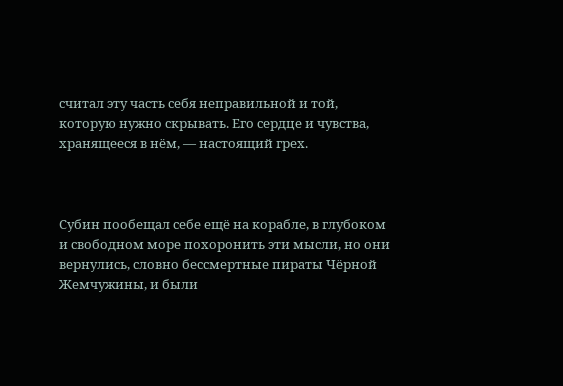считал эту часть себя неправильной и той, которую нужно скрывать. Его сердце и чувства, хранящееся в нём, — настоящий грех.



Субин пообещал себе ещё на корабле, в глубоком и свободном море похоронить эти мысли, но они вернулись, словно бессмертные пираты Чёрной Жемчужины, и были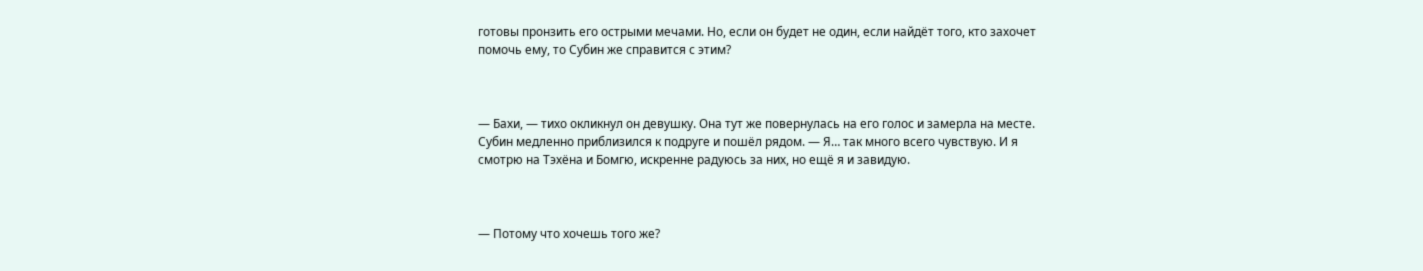готовы пронзить его острыми мечами. Но, если он будет не один, если найдёт того, кто захочет помочь ему, то Субин же справится с этим?



— Бахи, — тихо окликнул он девушку. Она тут же повернулась на его голос и замерла на месте. Субин медленно приблизился к подруге и пошёл рядом. — Я… так много всего чувствую. И я смотрю на Тэхёна и Бомгю, искренне радуюсь за них, но ещё я и завидую.



— Потому что хочешь того же?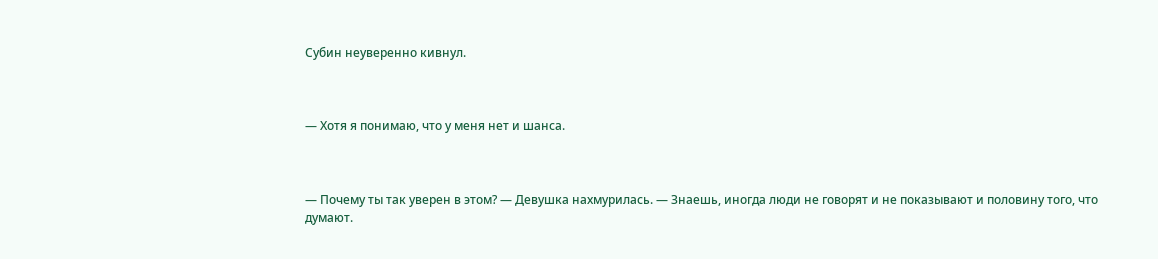Субин неуверенно кивнул.



— Хотя я понимаю, что у меня нет и шанса.



— Почему ты так уверен в этом? — Девушка нахмурилась. — Знаешь, иногда люди не говорят и не показывают и половину того, что думают.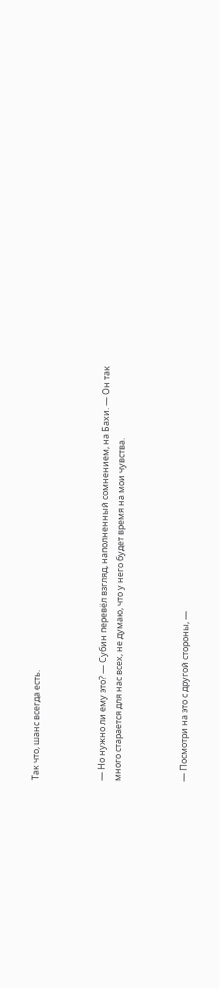Так что, шанс всегда есть.



— Но нужно ли ему это? — Субин перевёл взгляд, наполненный сомнением, на Бахи. — Он так много старается для нас всех, не думаю, что у него будет время на мои чувства.



— Посмотри на это с другой стороны, —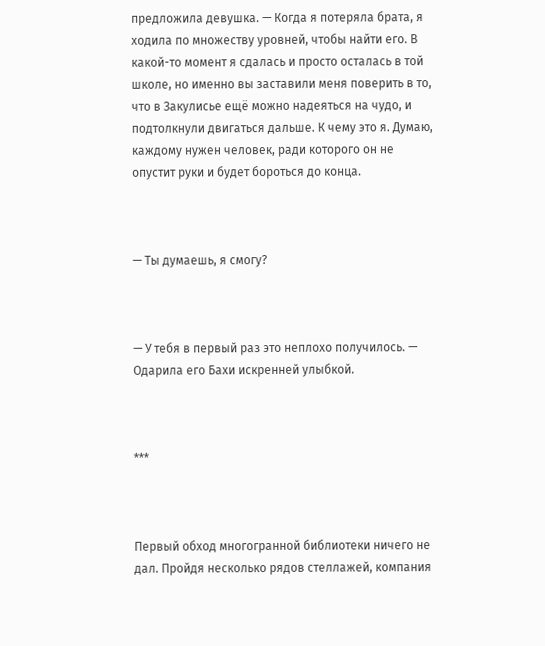предложила девушка. — Когда я потеряла брата, я ходила по множеству уровней, чтобы найти его. В какой-то момент я сдалась и просто осталась в той школе, но именно вы заставили меня поверить в то, что в Закулисье ещё можно надеяться на чудо, и подтолкнули двигаться дальше. К чему это я. Думаю, каждому нужен человек, ради которого он не опустит руки и будет бороться до конца.



— Ты думаешь, я смогу?



— У тебя в первый раз это неплохо получилось. — Одарила его Бахи искренней улыбкой.



***



Первый обход многогранной библиотеки ничего не дал. Пройдя несколько рядов стеллажей, компания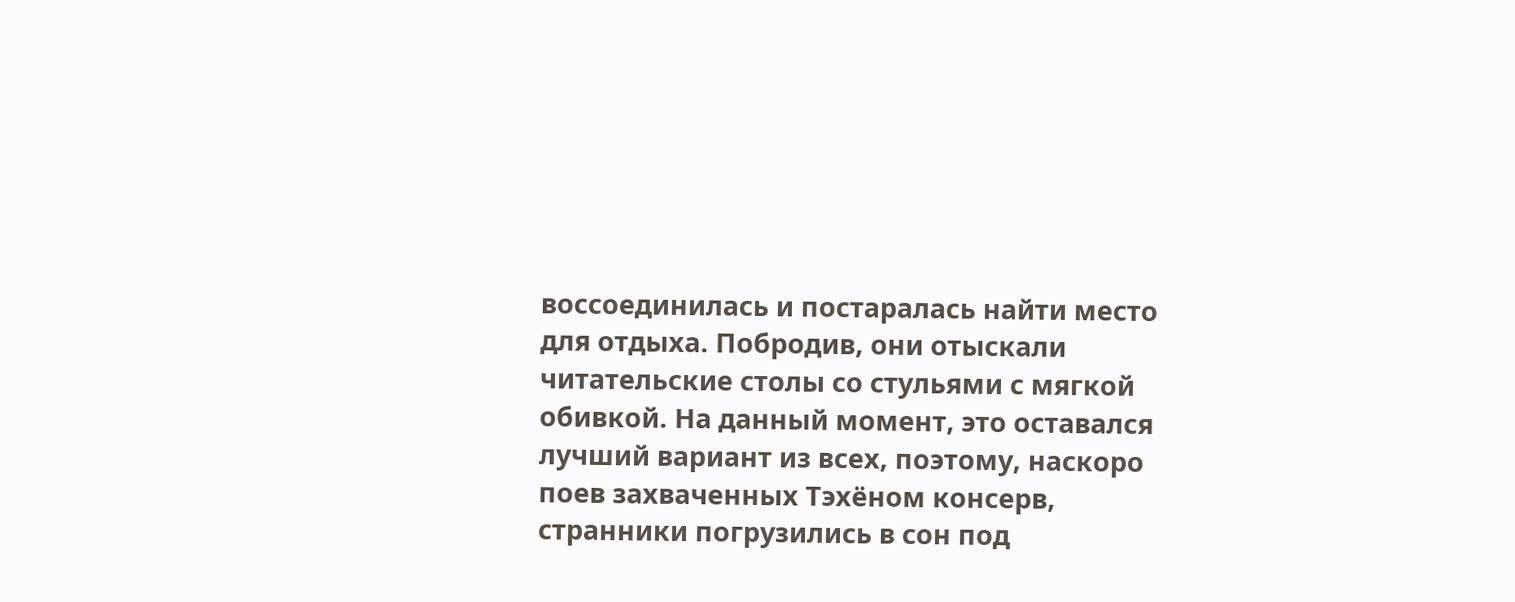воссоединилась и постаралась найти место для отдыха. Побродив, они отыскали читательские столы со стульями с мягкой обивкой. На данный момент, это оставался лучший вариант из всех, поэтому, наскоро поев захваченных Тэхёном консерв, странники погрузились в сон под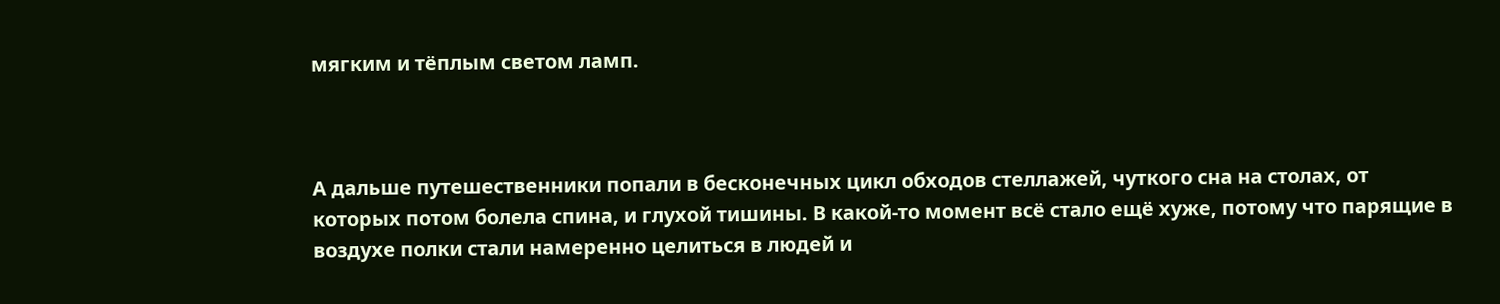мягким и тёплым светом ламп.



А дальше путешественники попали в бесконечных цикл обходов стеллажей, чуткого сна на столах, от которых потом болела спина, и глухой тишины. В какой-то момент всё стало ещё хуже, потому что парящие в воздухе полки стали намеренно целиться в людей и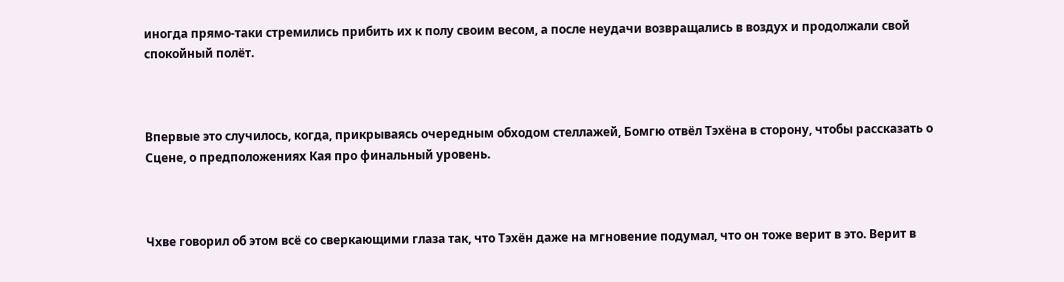иногда прямо-таки стремились прибить их к полу своим весом, а после неудачи возвращались в воздух и продолжали свой спокойный полёт.



Впервые это случилось, когда, прикрываясь очередным обходом стеллажей, Бомгю отвёл Тэхёна в сторону, чтобы рассказать о Сцене, о предположениях Кая про финальный уровень.



Чхве говорил об этом всё со сверкающими глаза так, что Тэхён даже на мгновение подумал, что он тоже верит в это. Верит в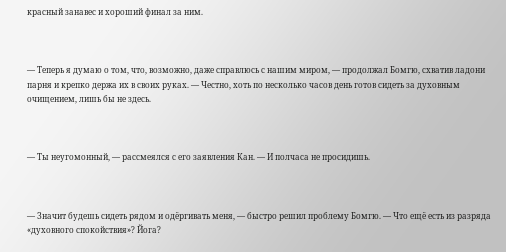красный занавес и хороший финал за ним.



— Теперь я думаю о том, что, возможно, даже справлюсь с нашим миром, — продолжал Бомгю, схватив ладони парня и крепко держа их в своих руках. — Честно, хоть по несколько часов день готов сидеть за духовным очищением, лишь бы не здесь.



— Ты неугомонный, — рассмеялся с его заявления Кан. — И полчаса не просидишь.



— Значит будешь сидеть рядом и одёргивать меня, — быстро решил проблему Бомгю. — Что ещё есть из разряда «духовного спокойствия»? Йога?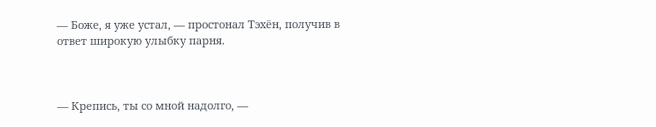— Боже, я уже устал, — простонал Тэхён, получив в ответ широкую улыбку парня.



— Крепись, ты со мной надолго, —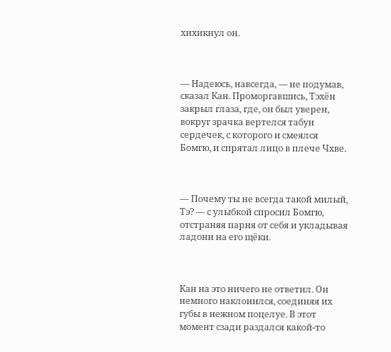хихикнул он.



— Надеюсь, навсегда, — не подумав, сказал Кан. Проморгавшись, Тэхён закрыл глаза, где, он был уверен, вокруг зрачка вертелся табун сердечек, с которого и смеялся Бомгю, и спрятал лицо в плече Чхве.



— Почему ты не всегда такой милый, Тэ? — с улыбкой спросил Бомгю, отстраняя парня от себя и укладывая ладони на его щёки.



Кан на это ничего не ответил. Он немного наклонился, соединяя их губы в нежном поцелуе. В этот момент сзади раздался какой-то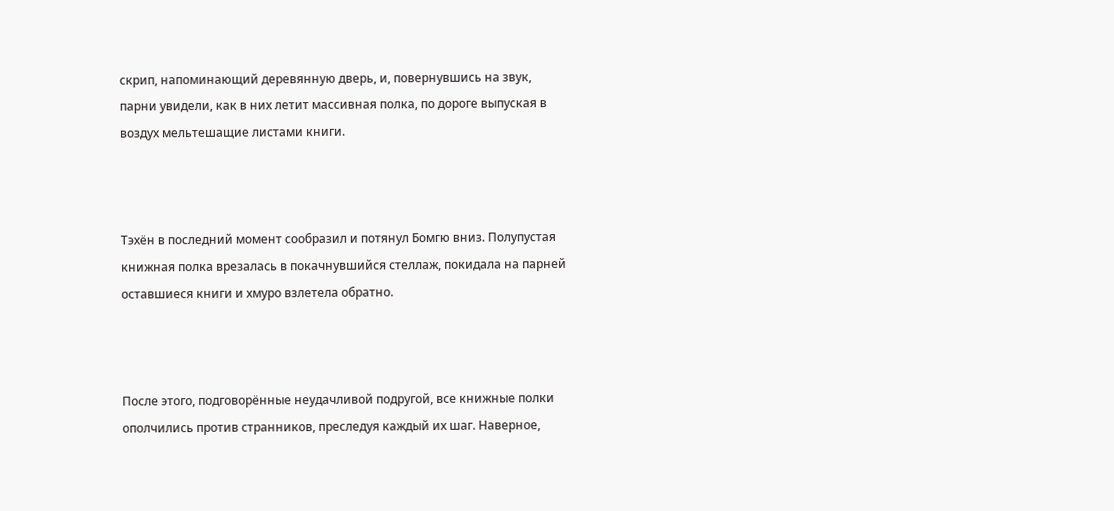скрип, напоминающий деревянную дверь, и, повернувшись на звук, парни увидели, как в них летит массивная полка, по дороге выпуская в воздух мельтешащие листами книги.



Тэхён в последний момент сообразил и потянул Бомгю вниз. Полупустая книжная полка врезалась в покачнувшийся стеллаж, покидала на парней оставшиеся книги и хмуро взлетела обратно.



После этого, подговорённые неудачливой подругой, все книжные полки ополчились против странников, преследуя каждый их шаг. Наверное,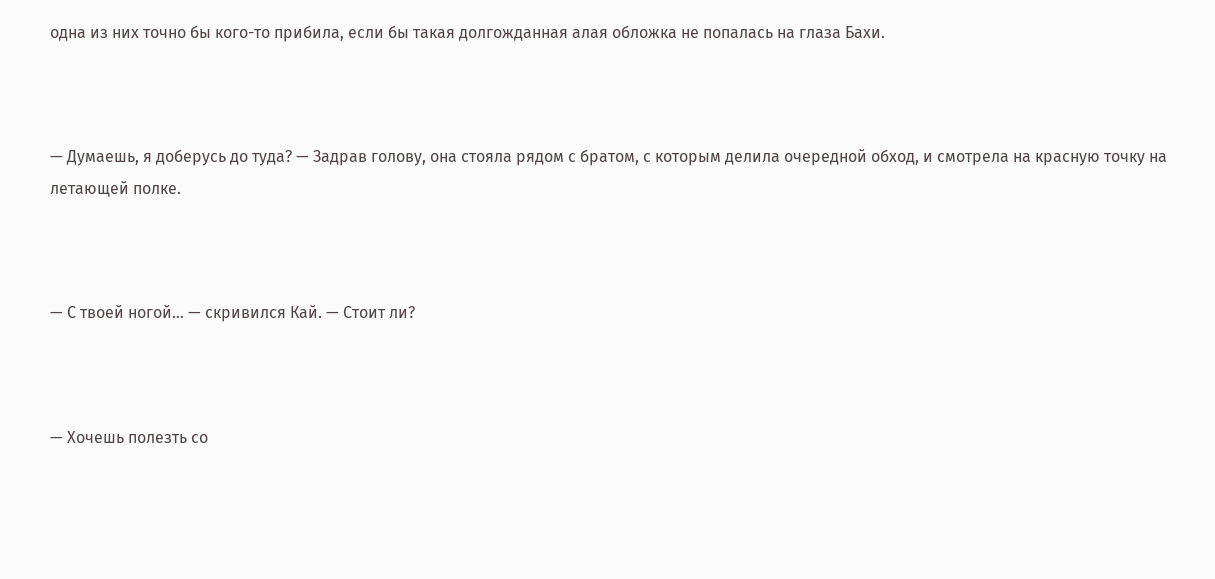одна из них точно бы кого-то прибила, если бы такая долгожданная алая обложка не попалась на глаза Бахи.



— Думаешь, я доберусь до туда? — Задрав голову, она стояла рядом с братом, с которым делила очередной обход, и смотрела на красную точку на летающей полке.



— С твоей ногой… — скривился Кай. — Стоит ли?



— Хочешь полезть со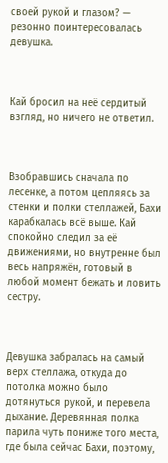своей рукой и глазом? — резонно поинтересовалась девушка.



Кай бросил на неё сердитый взгляд, но ничего не ответил.



Взобравшись сначала по лесенке, а потом цепляясь за стенки и полки стеллажей, Бахи карабкалась всё выше. Кай спокойно следил за её движениями, но внутренне был весь напряжён, готовый в любой момент бежать и ловить сестру.



Девушка забралась на самый верх стеллажа, откуда до потолка можно было дотянуться рукой, и перевела дыхание. Деревянная полка парила чуть пониже того места, где была сейчас Бахи, поэтому,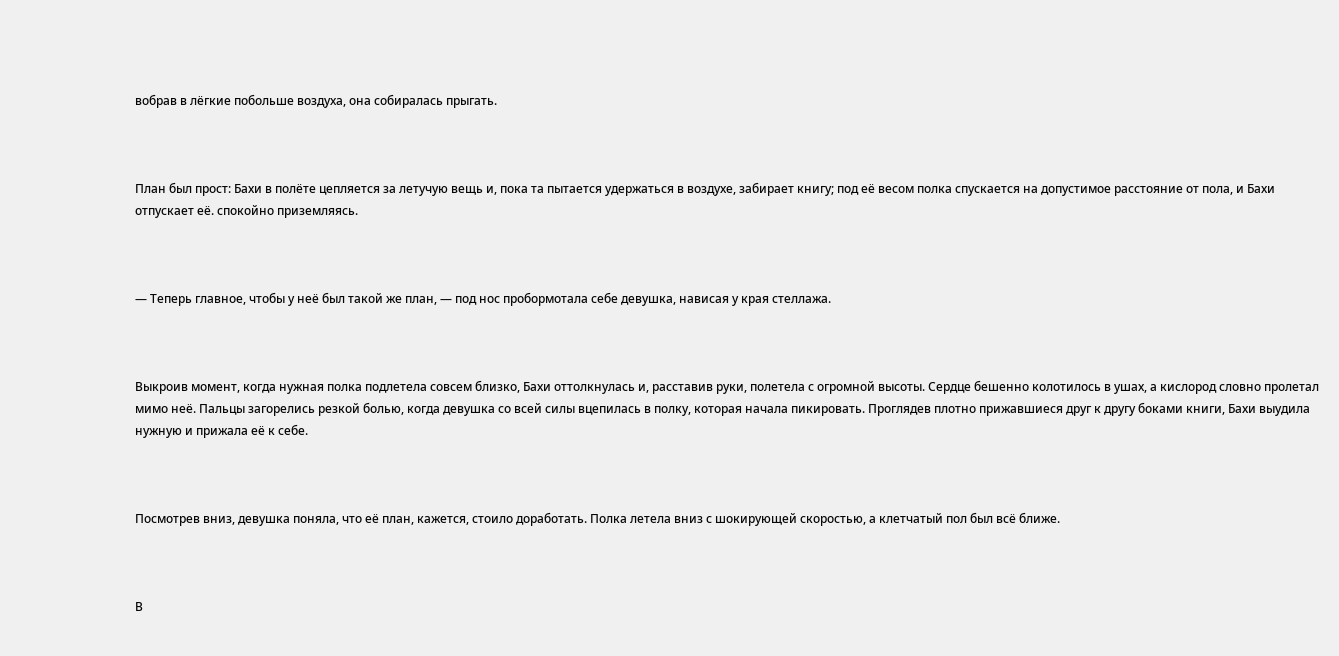вобрав в лёгкие побольше воздуха, она собиралась прыгать.



План был прост: Бахи в полёте цепляется за летучую вещь и, пока та пытается удержаться в воздухе, забирает книгу; под её весом полка спускается на допустимое расстояние от пола, и Бахи отпускает её. спокойно приземляясь.



— Теперь главное, чтобы у неё был такой же план, — под нос пробормотала себе девушка, нависая у края стеллажа.



Выкроив момент, когда нужная полка подлетела совсем близко, Бахи оттолкнулась и, расставив руки, полетела с огромной высоты. Сердце бешенно колотилось в ушах, а кислород словно пролетал мимо неё. Пальцы загорелись резкой болью, когда девушка со всей силы вцепилась в полку, которая начала пикировать. Проглядев плотно прижавшиеся друг к другу боками книги, Бахи выудила нужную и прижала её к себе.



Посмотрев вниз, девушка поняла, что её план, кажется, стоило доработать. Полка летела вниз с шокирующей скоростью, а клетчатый пол был всё ближе.



В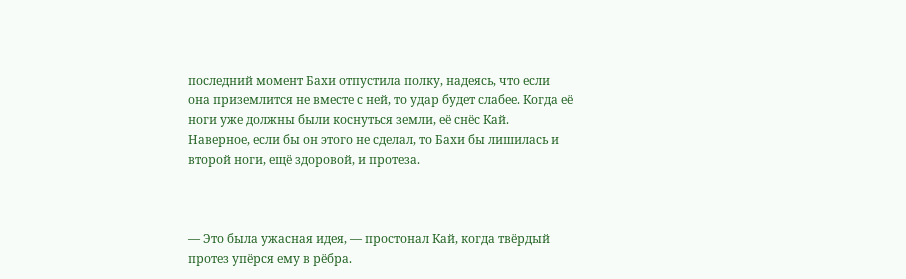последний момент Бахи отпустила полку, надеясь, что если она приземлится не вместе с ней, то удар будет слабее. Когда её ноги уже должны были коснуться земли, её снёс Кай. Наверное, если бы он этого не сделал, то Бахи бы лишилась и второй ноги, ещё здоровой, и протеза.



— Это была ужасная идея, — простонал Кай, когда твёрдый протез упёрся ему в рёбра.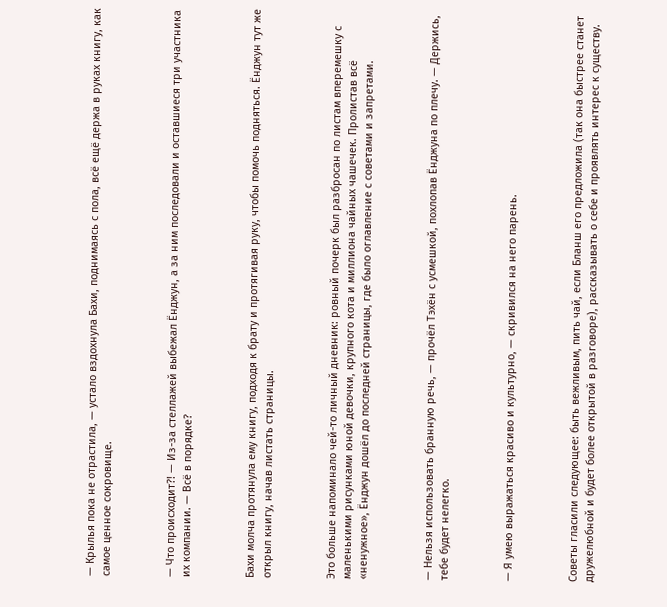— Крылья пока не отрастила, — устало вздохнула Бахи, поднимаясь с пола, всё ещё держа в руках книгу, как самое ценное сокровище.



— Что происходит?! — Из-за стеллажей выбежал Ёнджун, а за ним последовали и оставшиеся три участника их компании. — Всё в порядке?



Бахи молча протянула ему книгу, подходя к брату и протягивая руку, чтобы помочь подняться. Ёнджун тут же открыл книгу, начав листать страницы.



Это больше напоминало чей-то личный дневник: ровный почерк был разбросан по листам вперемешку с маленькими рисунками юной девочки, крупного кота и миллиона чайных чашечек. Пролистав всё «ненужное», Ёнджун дошёл до последней страницы, где было оглавление с советами и запретами.



— Нельзя использовать бранную речь, — прочёл Тэхён с усмешкой, похлопав Ёнджуна по плечу. — Держись, тебе будет нелегко.



— Я умею выражаться красиво и культурно, — скривился на него парень.



Советы гласили следующее: быть вежливым, пить чай, если Бланш его предложила (так она быстрее станет дружелюбной и будет более открытой в разговоре), рассказывать о себе и проявлять интерес к существу.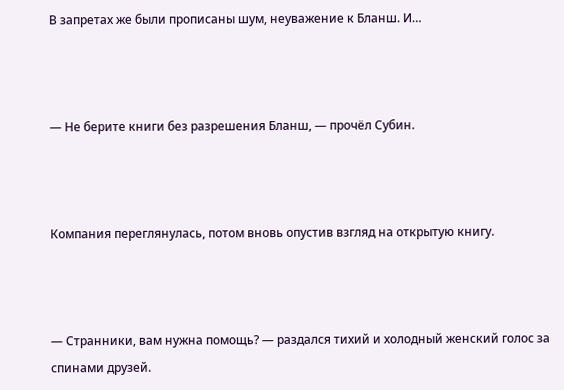В запретах же были прописаны шум, неуважение к Бланш. И…



— Не берите книги без разрешения Бланш, — прочёл Субин.



Компания переглянулась, потом вновь опустив взгляд на открытую книгу.



— Странники, вам нужна помощь? — раздался тихий и холодный женский голос за спинами друзей.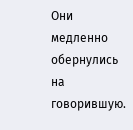Они медленно обернулись на говорившую.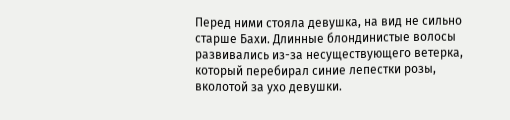Перед ними стояла девушка, на вид не сильно старше Бахи. Длинные блондинистые волосы развивались из-за несуществующего ветерка, который перебирал синие лепестки розы, вколотой за ухо девушки.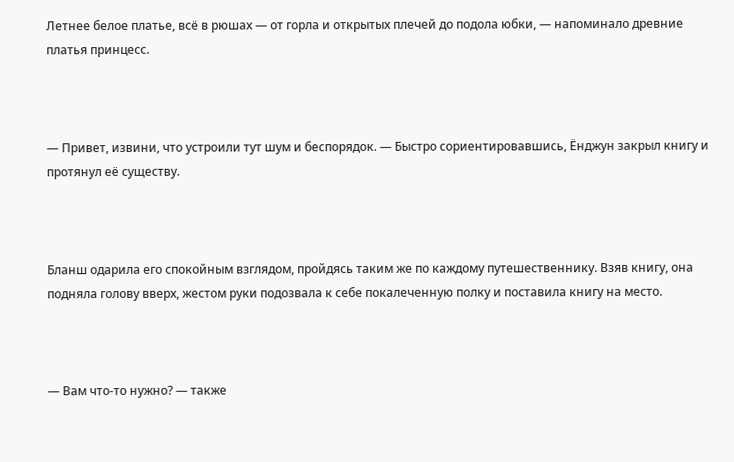Летнее белое платье, всё в рюшах — от горла и открытых плечей до подола юбки, — напоминало древние платья принцесс.



— Привет, извини, что устроили тут шум и беспорядок. — Быстро сориентировавшись, Ёнджун закрыл книгу и протянул её существу.



Бланш одарила его спокойным взглядом, пройдясь таким же по каждому путешественнику. Взяв книгу, она подняла голову вверх, жестом руки подозвала к себе покалеченную полку и поставила книгу на место.



— Вам что-то нужно? — также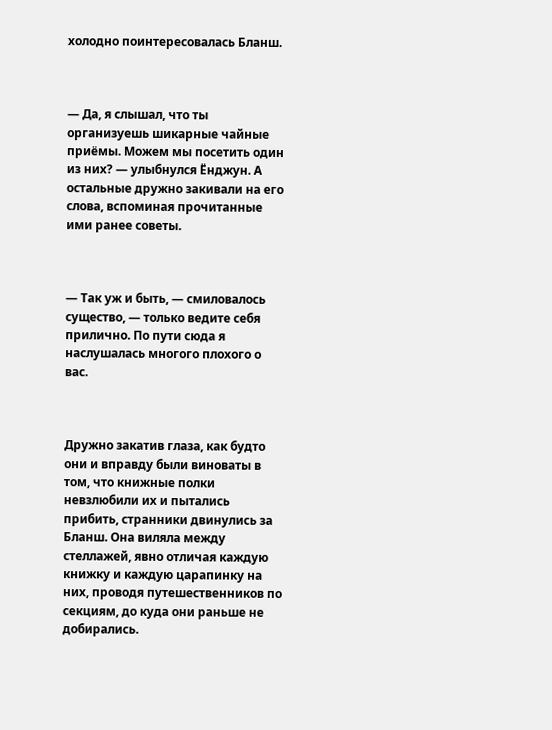холодно поинтересовалась Бланш.



— Да, я слышал, что ты организуешь шикарные чайные приёмы. Можем мы посетить один из них? — улыбнулся Ёнджун. А остальные дружно закивали на его слова, вспоминая прочитанные ими ранее советы.



— Так уж и быть, — смиловалось существо, — только ведите себя прилично. По пути сюда я наслушалась многого плохого о вас.



Дружно закатив глаза, как будто они и вправду были виноваты в том, что книжные полки невзлюбили их и пытались прибить, странники двинулись за Бланш. Она виляла между стеллажей, явно отличая каждую книжку и каждую царапинку на них, проводя путешественников по секциям, до куда они раньше не добирались.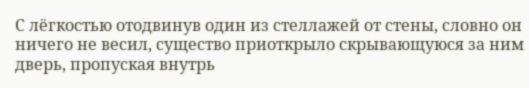С лёгкостью отодвинув один из стеллажей от стены, словно он ничего не весил, существо приоткрыло скрывающуюся за ним дверь, пропуская внутрь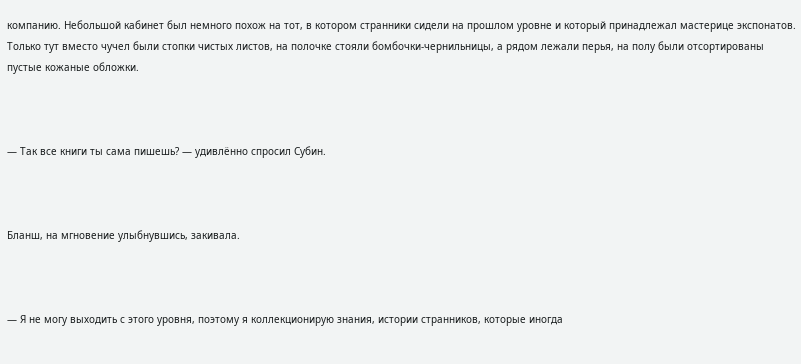компанию. Небольшой кабинет был немного похож на тот, в котором странники сидели на прошлом уровне и который принадлежал мастерице экспонатов. Только тут вместо чучел были стопки чистых листов, на полочке стояли бомбочки-чернильницы, а рядом лежали перья, на полу были отсортированы пустые кожаные обложки.



— Так все книги ты сама пишешь? — удивлённо спросил Субин.



Бланш, на мгновение улыбнувшись, закивала.



— Я не могу выходить с этого уровня, поэтому я коллекционирую знания, истории странников, которые иногда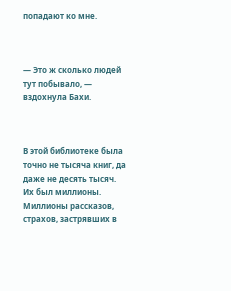попадают ко мне.



— Это ж сколько людей тут побывало, — вздохнула Бахи.



В этой библиотеке была точно не тысяча книг, да даже не десять тысяч. Их был миллионы. Миллионы рассказов, страхов, застрявших в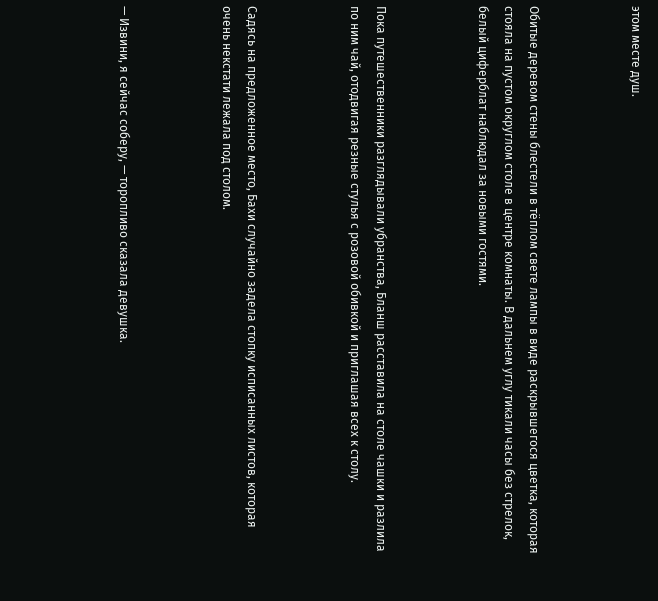этом месте душ.



Обитые деревом стены блестели в тёплом свете лампы в виде раскрывшегося цветка, которая стояла на пустом округлом столе в центре комнаты. В дальнем углу тикали часы без стрелок, белый циферблат наблюдал за новыми гостями.



Пока путешественники разглядывали убранства, Бланш расставила на столе чашки и разлила по ним чай, отодвигая резные стулья с розовой обивкой и приглашая всех к столу.



Садясь на предложенное место, Бахи случайно задела стопку исписанных листов, которая очень некстати лежала под столом.



— Извини, я сейчас соберу, — торопливо сказала девушка.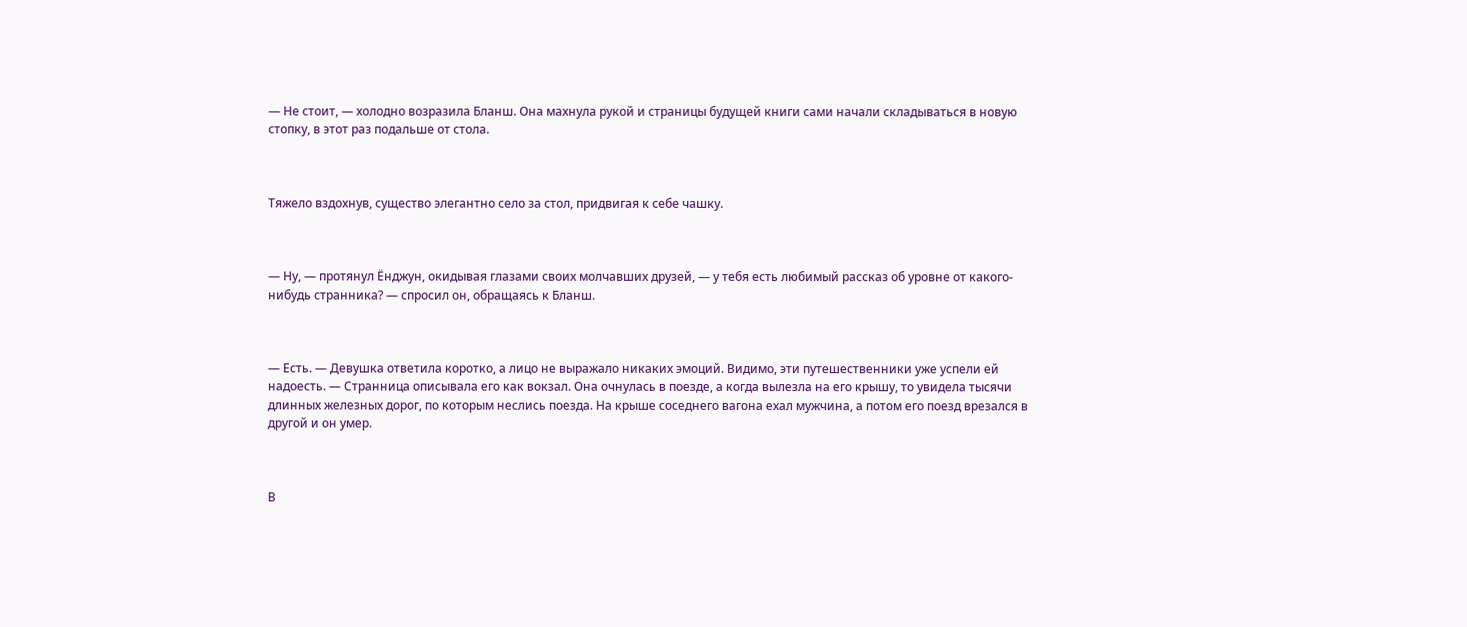— Не стоит, — холодно возразила Бланш. Она махнула рукой и страницы будущей книги сами начали складываться в новую стопку, в этот раз подальше от стола.



Тяжело вздохнув, существо элегантно село за стол, придвигая к себе чашку.



— Ну, — протянул Ёнджун, окидывая глазами своих молчавших друзей, — у тебя есть любимый рассказ об уровне от какого-нибудь странника? — спросил он, обращаясь к Бланш.



— Есть. — Девушка ответила коротко, а лицо не выражало никаких эмоций. Видимо, эти путешественники уже успели ей надоесть. — Странница описывала его как вокзал. Она очнулась в поезде, а когда вылезла на его крышу, то увидела тысячи длинных железных дорог, по которым неслись поезда. На крыше соседнего вагона ехал мужчина, а потом его поезд врезался в другой и он умер.



В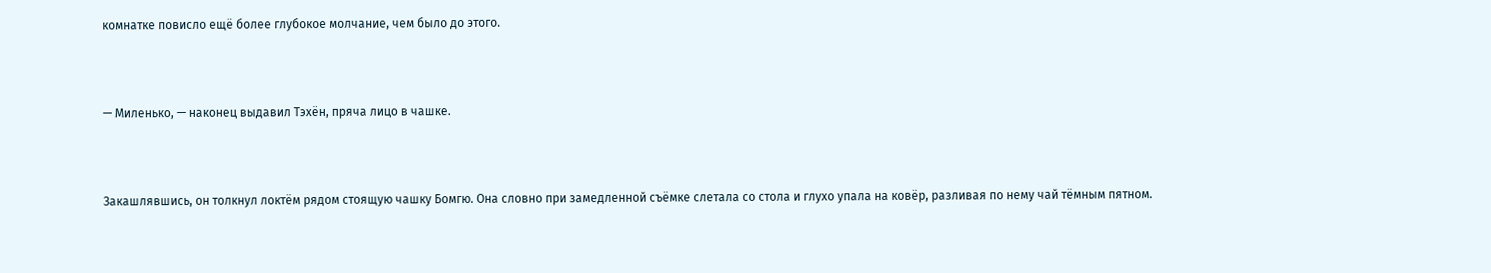комнатке повисло ещё более глубокое молчание, чем было до этого.



— Миленько, — наконец выдавил Тэхён, пряча лицо в чашке.



Закашлявшись, он толкнул локтём рядом стоящую чашку Бомгю. Она словно при замедленной съёмке слетала со стола и глухо упала на ковёр, разливая по нему чай тёмным пятном.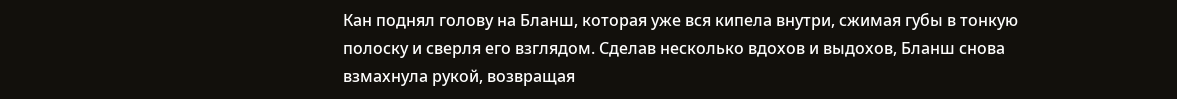Кан поднял голову на Бланш, которая уже вся кипела внутри, сжимая губы в тонкую полоску и сверля его взглядом. Сделав несколько вдохов и выдохов, Бланш снова взмахнула рукой, возвращая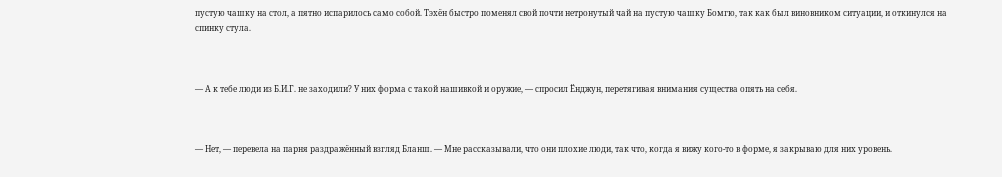пустую чашку на стол, а пятно испарилось само собой. Тэхён быстро поменял свой почти нетронутый чай на пустую чашку Бомгю, так как был виновником ситуации, и откинулся на спинку стула.



— А к тебе люди из Б.И.Г. не заходили? У них форма с такой нашивкой и оружие, — спросил Ёнджун, перетягивая внимания существа опять на себя.



— Нет, — перевела на парня раздражённый взгляд Бланш. — Мне рассказывали, что они плохие люди, так что, когда я вижу кого-то в форме, я закрываю для них уровень.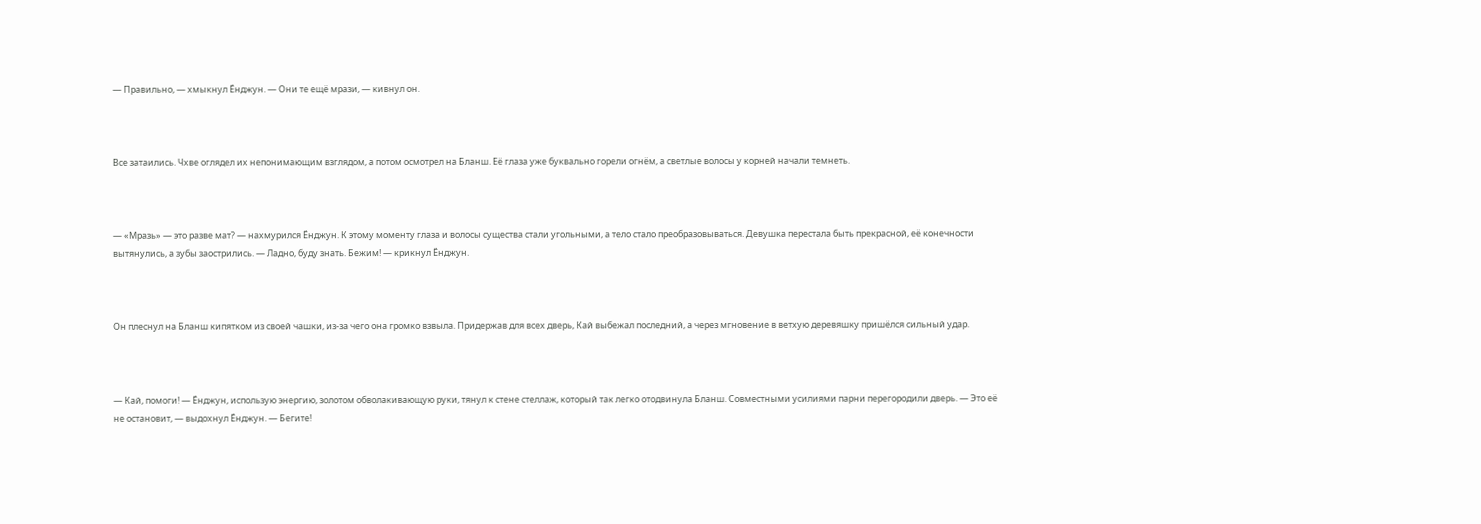— Правильно, — хмыкнул Ёнджун. — Они те ещё мрази, — кивнул он.



Все затаились. Чхве оглядел их непонимающим взглядом, а потом осмотрел на Бланш. Её глаза уже буквально горели огнём, а светлые волосы у корней начали темнеть.



— «Мразь» — это разве мат? — нахмурился Ёнджун. К этому моменту глаза и волосы существа стали угольными, а тело стало преобразовываться. Девушка перестала быть прекрасной, её конечности вытянулись, а зубы заострились. — Ладно, буду знать. Бежим! — крикнул Ёнджун.



Он плеснул на Бланш кипятком из своей чашки, из-за чего она громко взвыла. Придержав для всех дверь, Кай выбежал последний, а через мгновение в ветхую деревяшку пришёлся сильный удар.



— Кай, помоги! — Ёнджун, использую энергию, золотом обволакивающую руки, тянул к стене стеллаж, который так легко отодвинула Бланш. Совместными усилиями парни перегородили дверь. — Это её не остановит, — выдохнул Ёнджун. — Бегите!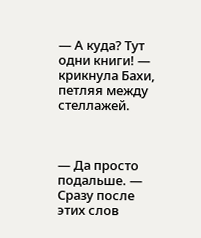— А куда? Тут одни книги! — крикнула Бахи, петляя между стеллажей.



— Да просто подальше. — Сразу после этих слов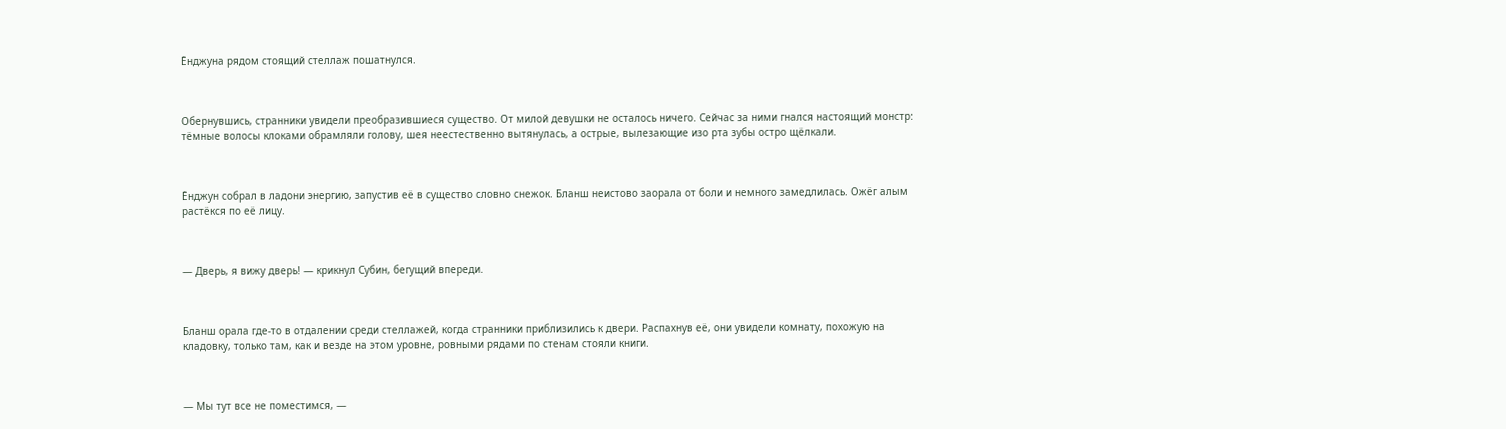Ёнджуна рядом стоящий стеллаж пошатнулся.



Обернувшись, странники увидели преобразившиеся существо. От милой девушки не осталось ничего. Сейчас за ними гнался настоящий монстр: тёмные волосы клоками обрамляли голову, шея неестественно вытянулась, а острые, вылезающие изо рта зубы остро щёлкали.



Ёнджун собрал в ладони энергию, запустив её в существо словно снежок. Бланш неистово заорала от боли и немного замедлилась. Ожёг алым растёкся по её лицу.



— Дверь, я вижу дверь! — крикнул Субин, бегущий впереди.



Бланш орала где-то в отдалении среди стеллажей, когда странники приблизились к двери. Распахнув её, они увидели комнату, похожую на кладовку, только там, как и везде на этом уровне, ровными рядами по стенам стояли книги.



— Мы тут все не поместимся, —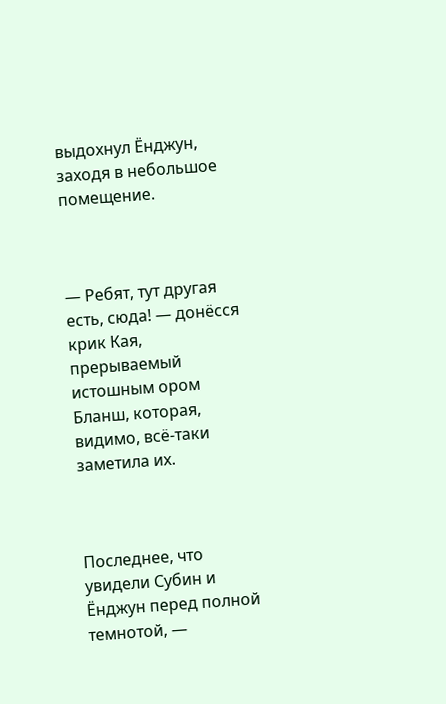выдохнул Ёнджун, заходя в небольшое помещение.



— Ребят, тут другая есть, сюда! — донёсся крик Кая, прерываемый истошным ором Бланш, которая, видимо, всё-таки заметила их.



Последнее, что увидели Субин и Ёнджун перед полной темнотой, —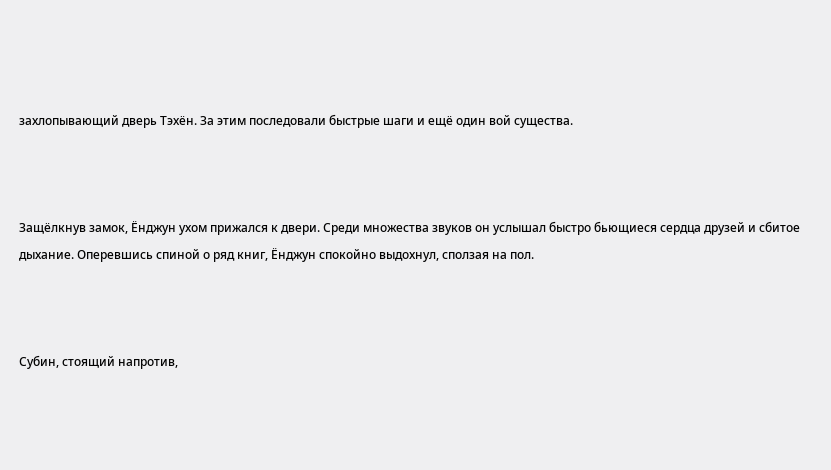захлопывающий дверь Тэхён. За этим последовали быстрые шаги и ещё один вой существа.



Защёлкнув замок, Ёнджун ухом прижался к двери. Среди множества звуков он услышал быстро бьющиеся сердца друзей и сбитое дыхание. Оперевшись спиной о ряд книг, Ёнджун спокойно выдохнул, сползая на пол.



Субин, стоящий напротив,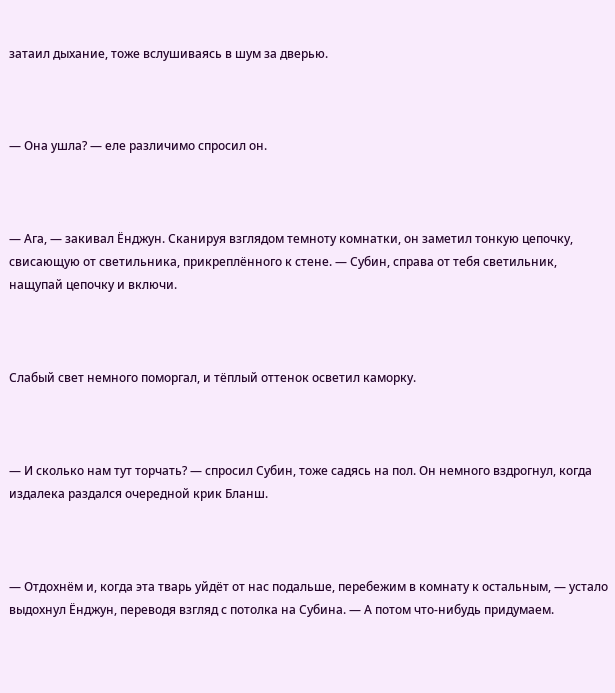затаил дыхание, тоже вслушиваясь в шум за дверью.



— Она ушла? — еле различимо спросил он.



— Ага, — закивал Ёнджун. Сканируя взглядом темноту комнатки, он заметил тонкую цепочку, свисающую от светильника, прикреплённого к стене. — Субин, справа от тебя светильник, нащупай цепочку и включи.



Слабый свет немного поморгал, и тёплый оттенок осветил каморку.



— И сколько нам тут торчать? — спросил Субин, тоже садясь на пол. Он немного вздрогнул, когда издалека раздался очередной крик Бланш.



— Отдохнём и, когда эта тварь уйдёт от нас подальше, перебежим в комнату к остальным, — устало выдохнул Ёнджун, переводя взгляд с потолка на Субина. — А потом что-нибудь придумаем.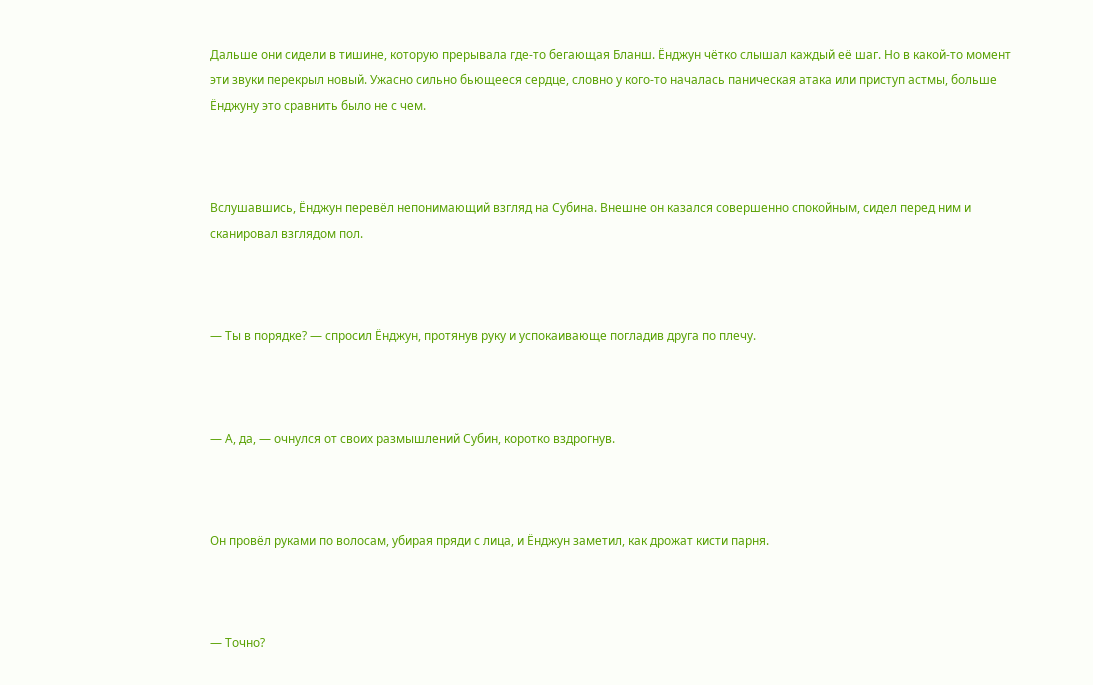Дальше они сидели в тишине, которую прерывала где-то бегающая Бланш. Ёнджун чётко слышал каждый её шаг. Но в какой-то момент эти звуки перекрыл новый. Ужасно сильно бьющееся сердце, словно у кого-то началась паническая атака или приступ астмы, больше Ёнджуну это сравнить было не с чем.



Вслушавшись, Ёнджун перевёл непонимающий взгляд на Субина. Внешне он казался совершенно спокойным, сидел перед ним и сканировал взглядом пол.



— Ты в порядке? — спросил Ёнджун, протянув руку и успокаивающе погладив друга по плечу.



— А, да, — очнулся от своих размышлений Субин, коротко вздрогнув.



Он провёл руками по волосам, убирая пряди с лица, и Ёнджун заметил, как дрожат кисти парня.



— Точно?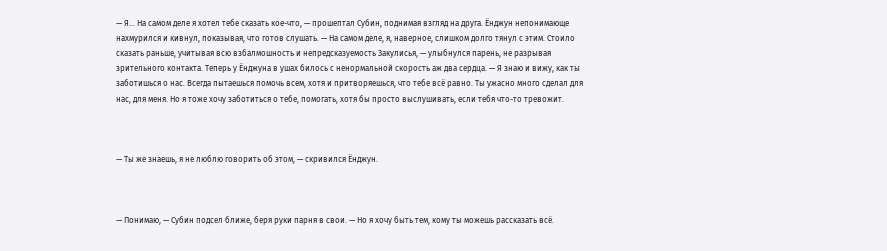— Я… На самом деле я хотел тебе сказать кое-что, — прошептал Субин, поднимая взгляд на друга. Ёнджун непонимающе нахмурился и кивнул, показывая, что готов слушать. — На самом деле, я, наверное, слишком долго тянул с этим. Стоило сказать раньше, учитывая всю взбалмошность и непредсказуемость Закулисья, — улыбнулся парень, не разрывая зрительного контакта. Теперь у Ёнджуна в ушах билось с ненормальной скорость аж два сердца. — Я знаю и вижу, как ты заботишься о нас. Всегда пытаешься помочь всем, хотя и притворяешься, что тебе всё равно. Ты ужасно много сделал для нас, для меня. Но я тоже хочу заботиться о тебе, помогать, хотя бы просто выслушивать, если тебя что-то тревожит.



— Ты же знаешь, я не люблю говорить об этом, — скривился Ёнджун.



— Понимаю, — Субин подсел ближе, беря руки парня в свои. — Но я хочу быть тем, кому ты можешь рассказать всё.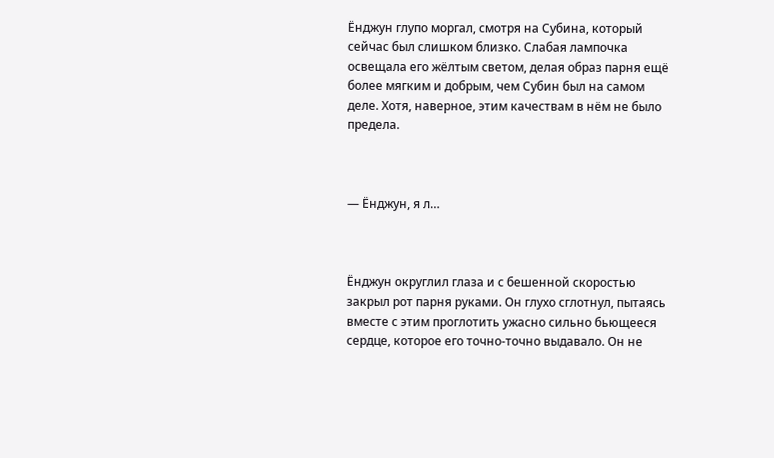Ёнджун глупо моргал, смотря на Субина, который сейчас был слишком близко. Слабая лампочка освещала его жёлтым светом, делая образ парня ещё более мягким и добрым, чем Субин был на самом деле. Хотя, наверное, этим качествам в нём не было предела.



— Ёнджун, я л…



Ёнджун округлил глаза и с бешенной скоростью закрыл рот парня руками. Он глухо сглотнул, пытаясь вместе с этим проглотить ужасно сильно бьющееся сердце, которое его точно-точно выдавало. Он не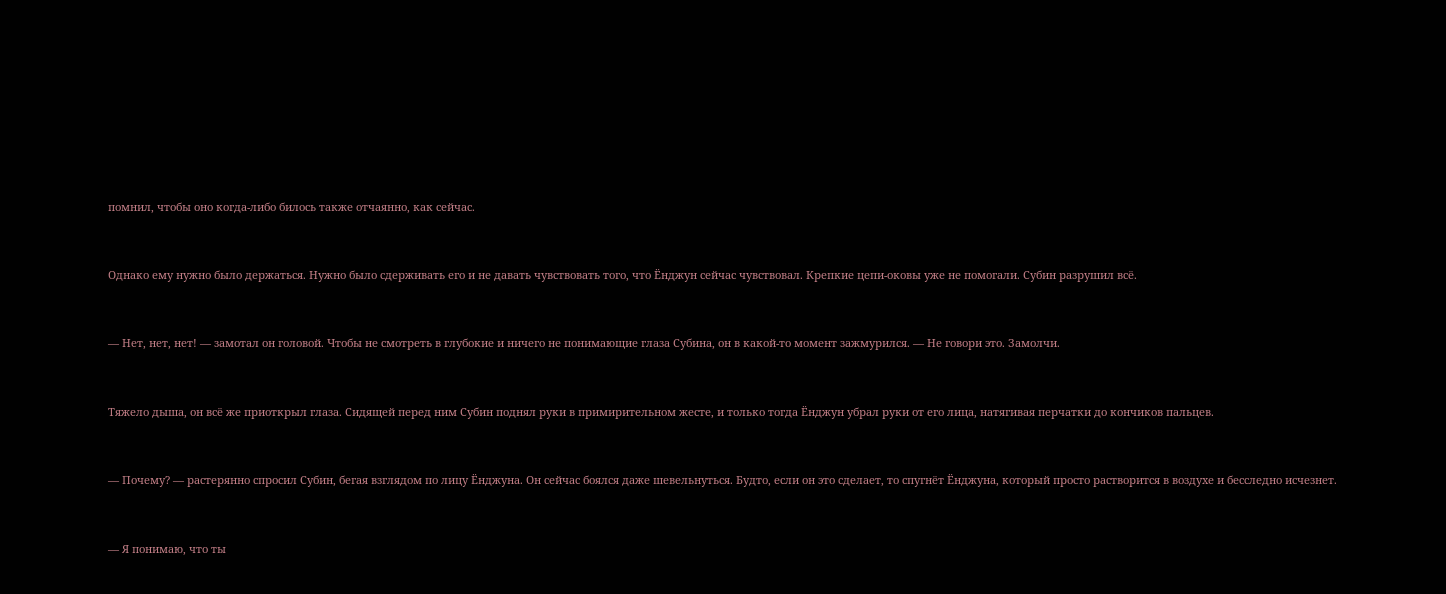помнил, чтобы оно когда-либо билось также отчаянно, как сейчас.



Однако ему нужно было держаться. Нужно было сдерживать его и не давать чувствовать того, что Ёнджун сейчас чувствовал. Крепкие цепи-оковы уже не помогали. Субин разрушил всё.



— Нет, нет, нет! — замотал он головой. Чтобы не смотреть в глубокие и ничего не понимающие глаза Субина, он в какой-то момент зажмурился. — Не говори это. Замолчи.



Тяжело дыша, он всё же приоткрыл глаза. Сидящей перед ним Субин поднял руки в примирительном жесте, и только тогда Ёнджун убрал руки от его лица, натягивая перчатки до кончиков пальцев.



— Почему? — растерянно спросил Субин, бегая взглядом по лицу Ёнджуна. Он сейчас боялся даже шевельнуться. Будто, если он это сделает, то спугнёт Ёнджуна, который просто растворится в воздухе и бесследно исчезнет.



— Я понимаю, что ты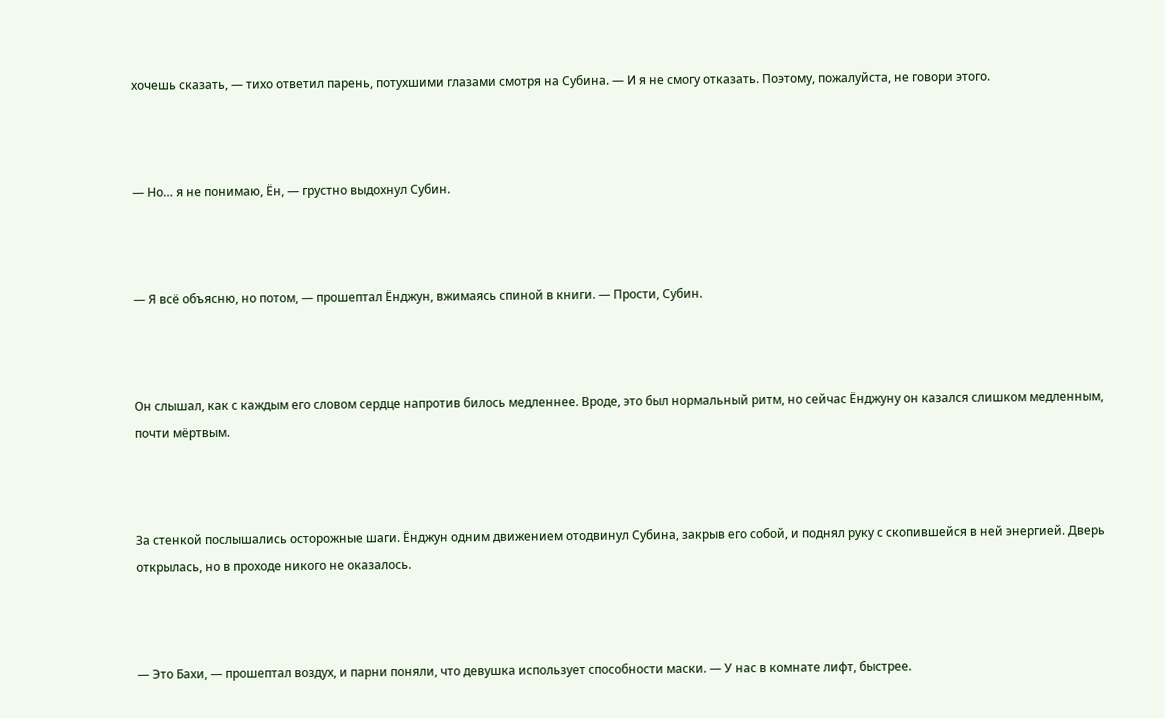хочешь сказать, — тихо ответил парень, потухшими глазами смотря на Субина. — И я не смогу отказать. Поэтому, пожалуйста, не говори этого.



— Но… я не понимаю, Ëн, — грустно выдохнул Субин.



— Я всё объясню, но потом, — прошептал Ëнджун, вжимаясь спиной в книги. — Прости, Субин.



Он слышал, как с каждым его словом сердце напротив билось медленнее. Вроде, это был нормальный ритм, но сейчас Ëнджуну он казался слишком медленным, почти мёртвым.



За стенкой послышались осторожные шаги. Ёнджун одним движением отодвинул Субина, закрыв его собой, и поднял руку с скопившейся в ней энергией. Дверь открылась, но в проходе никого не оказалось.



— Это Бахи, — прошептал воздух, и парни поняли, что девушка использует способности маски. — У нас в комнате лифт, быстрее.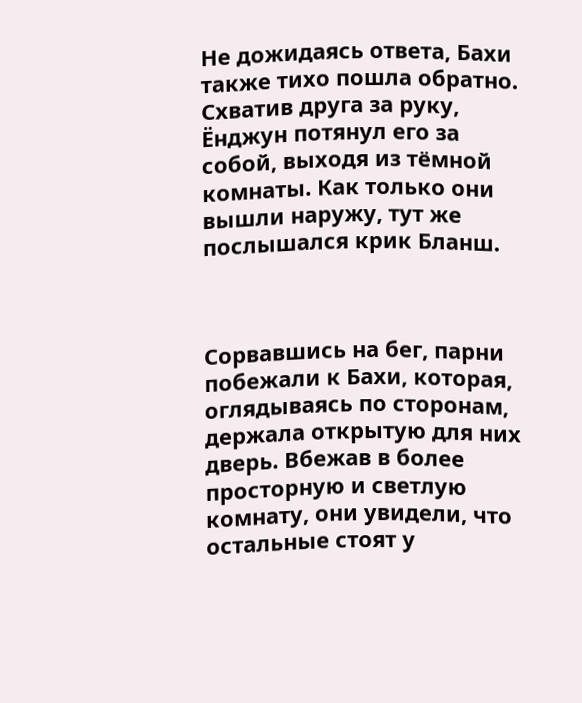Не дожидаясь ответа, Бахи также тихо пошла обратно. Схватив друга за руку, Ёнджун потянул его за собой, выходя из тёмной комнаты. Как только они вышли наружу, тут же послышался крик Бланш.



Сорвавшись на бег, парни побежали к Бахи, которая, оглядываясь по сторонам, держала открытую для них дверь. Вбежав в более просторную и светлую комнату, они увидели, что остальные стоят у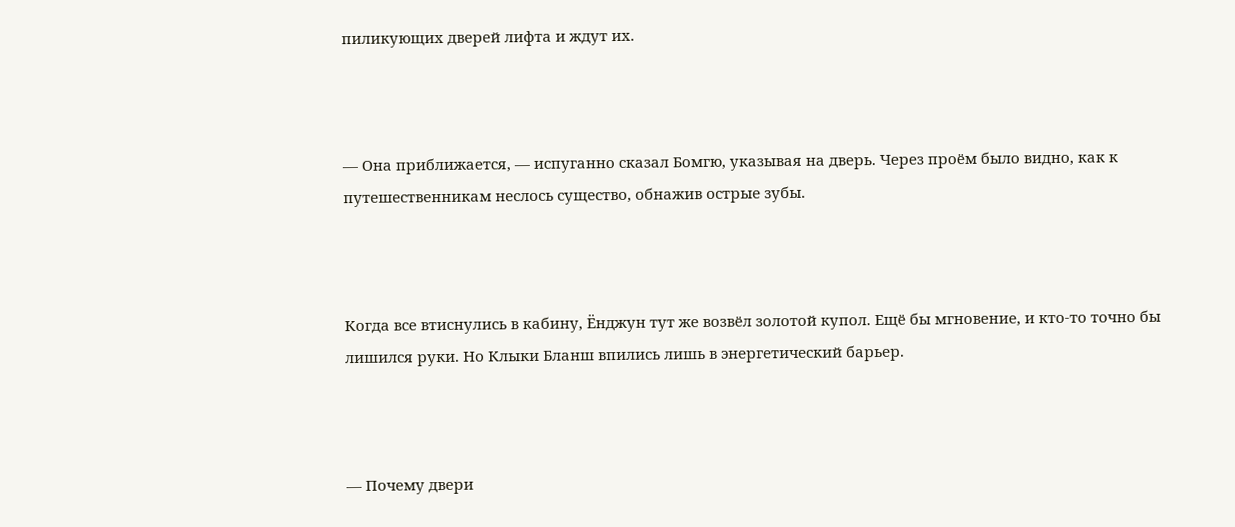пиликующих дверей лифта и ждут их.



— Она приближается, — испуганно сказал Бомгю, указывая на дверь. Через проём было видно, как к путешественникам неслось существо, обнажив острые зубы.



Когда все втиснулись в кабину, Ёнджун тут же возвёл золотой купол. Ещё бы мгновение, и кто-то точно бы лишился руки. Но Клыки Бланш впились лишь в энергетический барьер.



— Почему двери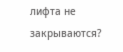лифта не закрываются?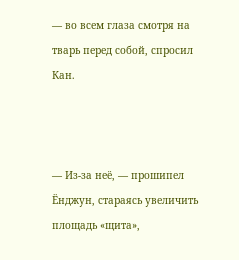— во всем глаза смотря на тварь перед собой, спросил Кан.



— Из-за неё, — прошипел Ёнджун, стараясь увеличить площадь «щита»,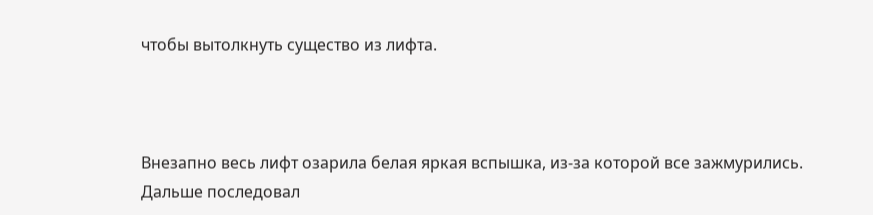чтобы вытолкнуть существо из лифта.



Внезапно весь лифт озарила белая яркая вспышка, из-за которой все зажмурились. Дальше последовал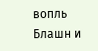вопль Блашн и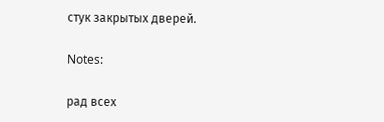стук закрытых дверей.

Notes:

рад всех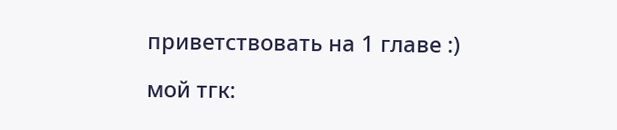приветствовать на 1 главе :)

мой тгк: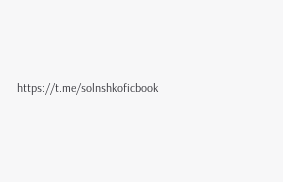https://t.me/solnshkoficbook